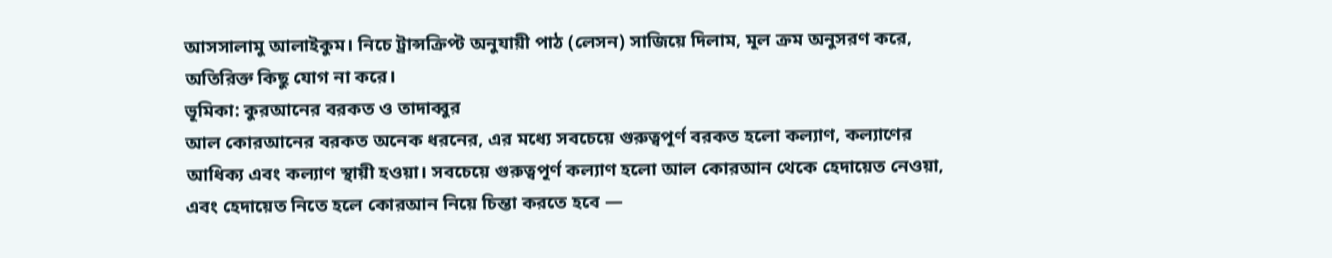আসসালামু আলাইকুম। নিচে ট্রান্সক্রিপ্ট অনুযায়ী পাঠ (লেসন) সাজিয়ে দিলাম, মূল ক্রম অনুসরণ করে, অতিরিক্ত কিছু যোগ না করে।
ভূমিকা: কুরআনের বরকত ও তাদাব্বুর
আল কোরআনের বরকত অনেক ধরনের, এর মধ্যে সবচেয়ে গুরুত্বপূর্ণ বরকত হলো কল্যাণ, কল্যাণের আধিক্য এবং কল্যাণ স্থায়ী হওয়া। সবচেয়ে গুরুত্বপূর্ণ কল্যাণ হলো আল কোরআন থেকে হেদায়েত নেওয়া, এবং হেদায়েত নিতে হলে কোরআন নিয়ে চিন্তা করতে হবে —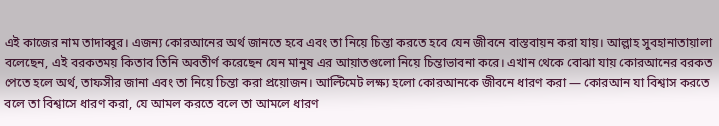এই কাজের নাম তাদাব্বুর। এজন্য কোরআনের অর্থ জানতে হবে এবং তা নিয়ে চিন্তা করতে হবে যেন জীবনে বাস্তবায়ন করা যায়। আল্লাহ সুবহানাতায়ালা বলেছেন, এই বরকতময় কিতাব তিনি অবতীর্ণ করেছেন যেন মানুষ এর আয়াতগুলো নিয়ে চিন্তাভাবনা করে। এখান থেকে বোঝা যায় কোরআনের বরকত পেতে হলে অর্থ, তাফসীর জানা এবং তা নিয়ে চিন্তা করা প্রয়োজন। আল্টিমেট লক্ষ্য হলো কোরআনকে জীবনে ধারণ করা — কোরআন যা বিশ্বাস করতে বলে তা বিশ্বাসে ধারণ করা, যে আমল করতে বলে তা আমলে ধারণ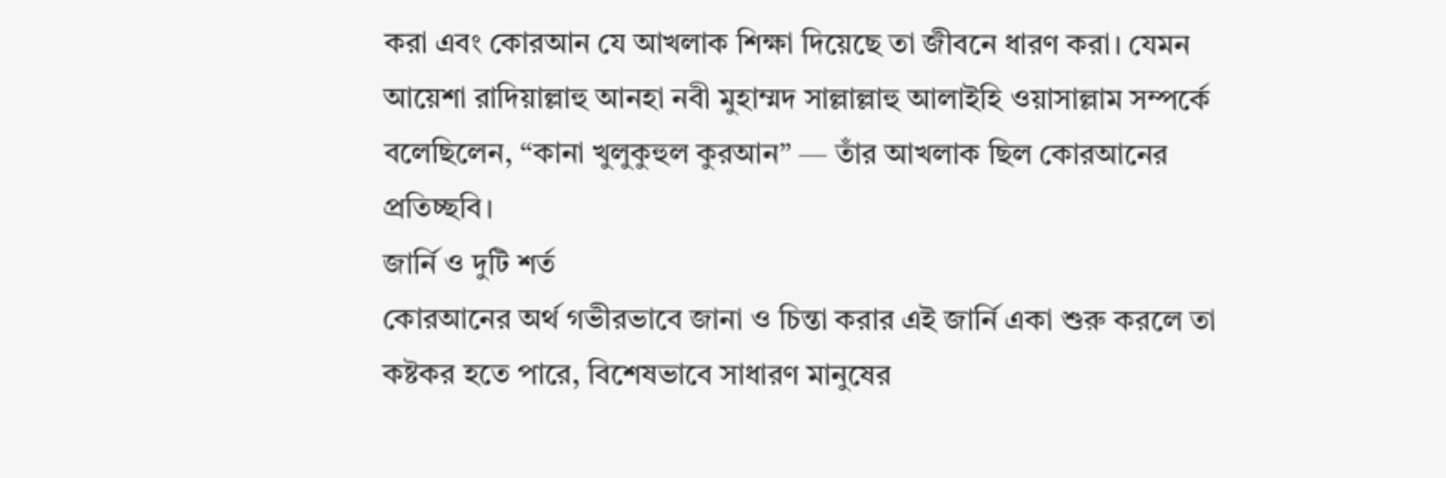করা এবং কোরআন যে আখলাক শিক্ষা দিয়েছে তা জীবনে ধারণ করা। যেমন আয়েশা রাদিয়াল্লাহু আনহা নবী মুহাম্মদ সাল্লাল্লাহু আলাইহি ওয়াসাল্লাম সম্পর্কে বলেছিলেন, “কানা খুলুকুহুল কুরআন” — তাঁর আখলাক ছিল কোরআনের প্রতিচ্ছবি।
জার্নি ও দুটি শর্ত
কোরআনের অর্থ গভীরভাবে জানা ও চিন্তা করার এই জার্নি একা শুরু করলে তা কষ্টকর হতে পারে, বিশেষভাবে সাধারণ মানুষের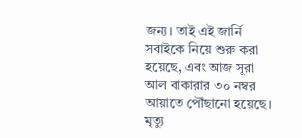জন্য। তাই এই জার্নি সবাইকে নিয়ে শুরু করা হয়েছে, এবং আজ সূরা আল বাকারার ৩০ নম্বর আয়াতে পৌঁছানো হয়েছে। মৃত্যু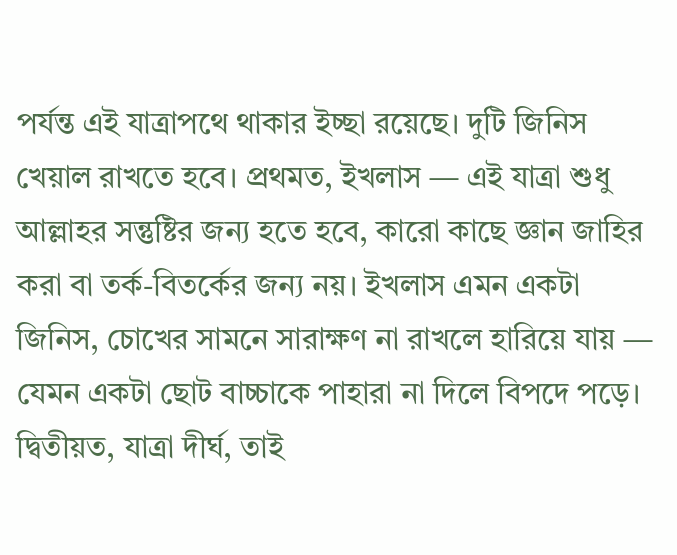পর্যন্ত এই যাত্রাপথে থাকার ইচ্ছা রয়েছে। দুটি জিনিস খেয়াল রাখতে হবে। প্রথমত, ইখলাস — এই যাত্রা শুধু আল্লাহর সন্তুষ্টির জন্য হতে হবে, কারো কাছে জ্ঞান জাহির করা বা তর্ক-বিতর্কের জন্য নয়। ইখলাস এমন একটা জিনিস, চোখের সামনে সারাক্ষণ না রাখলে হারিয়ে যায় — যেমন একটা ছোট বাচ্চাকে পাহারা না দিলে বিপদে পড়ে। দ্বিতীয়ত, যাত্রা দীর্ঘ, তাই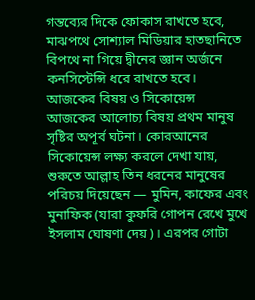গন্তব্যের দিকে ফোকাস রাখতে হবে, মাঝপথে সোশ্যাল মিডিয়ার হাতছানিতে বিপথে না গিয়ে দ্বীনের জ্ঞান অর্জনে কনসিস্টেন্সি ধরে রাখতে হবে।
আজকের বিষয় ও সিকোয়েন্স
আজকের আলোচ্য বিষয় প্রথম মানুষ সৃষ্টির অপূর্ব ঘটনা। কোরআনের সিকোয়েন্স লক্ষ্য করলে দেখা যায়, শুরুতে আল্লাহ তিন ধরনের মানুষের পরিচয় দিয়েছেন — মুমিন, কাফের এবং মুনাফিক (যারা কুফরি গোপন রেখে মুখে ইসলাম ঘোষণা দেয়)। এরপর গোটা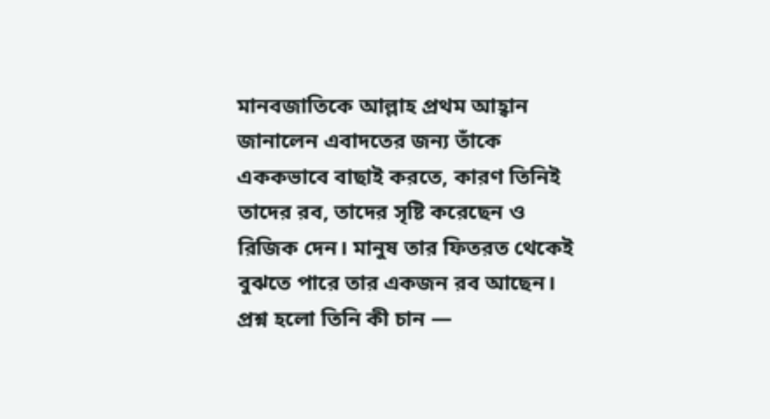মানবজাতিকে আল্লাহ প্রথম আহ্বান জানালেন এবাদতের জন্য তাঁকে এককভাবে বাছাই করতে, কারণ তিনিই তাদের রব, তাদের সৃষ্টি করেছেন ও রিজিক দেন। মানুষ তার ফিতরত থেকেই বুঝতে পারে তার একজন রব আছেন। প্রশ্ন হলো তিনি কী চান —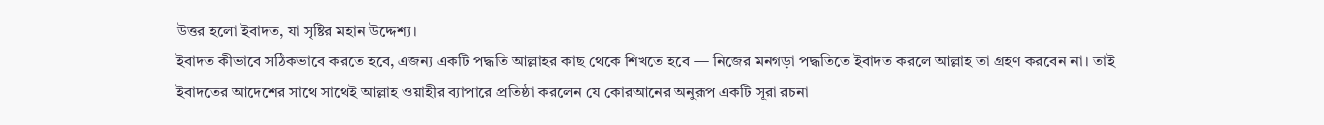উত্তর হলো ইবাদত, যা সৃষ্টির মহান উদ্দেশ্য।
ইবাদত কীভাবে সঠিকভাবে করতে হবে, এজন্য একটি পদ্ধতি আল্লাহর কাছ থেকে শিখতে হবে — নিজের মনগড়া পদ্ধতিতে ইবাদত করলে আল্লাহ তা গ্রহণ করবেন না। তাই ইবাদতের আদেশের সাথে সাথেই আল্লাহ ওয়াহীর ব্যাপারে প্রতিষ্ঠা করলেন যে কোরআনের অনুরূপ একটি সূরা রচনা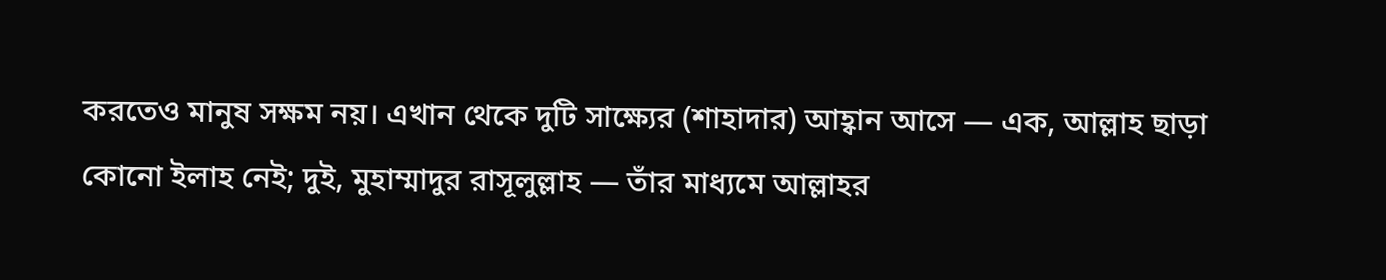করতেও মানুষ সক্ষম নয়। এখান থেকে দুটি সাক্ষ্যের (শাহাদার) আহ্বান আসে — এক, আল্লাহ ছাড়া কোনো ইলাহ নেই; দুই, মুহাম্মাদুর রাসূলুল্লাহ — তাঁর মাধ্যমে আল্লাহর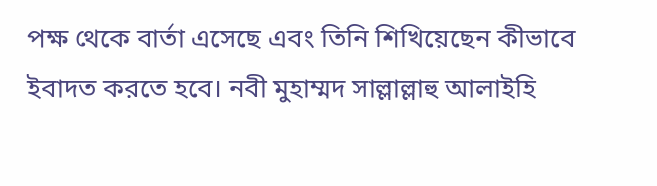পক্ষ থেকে বার্তা এসেছে এবং তিনি শিখিয়েছেন কীভাবে ইবাদত করতে হবে। নবী মুহাম্মদ সাল্লাল্লাহু আলাইহি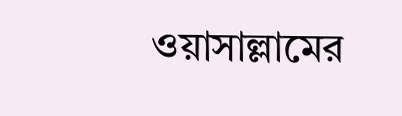ওয়াসাল্লামের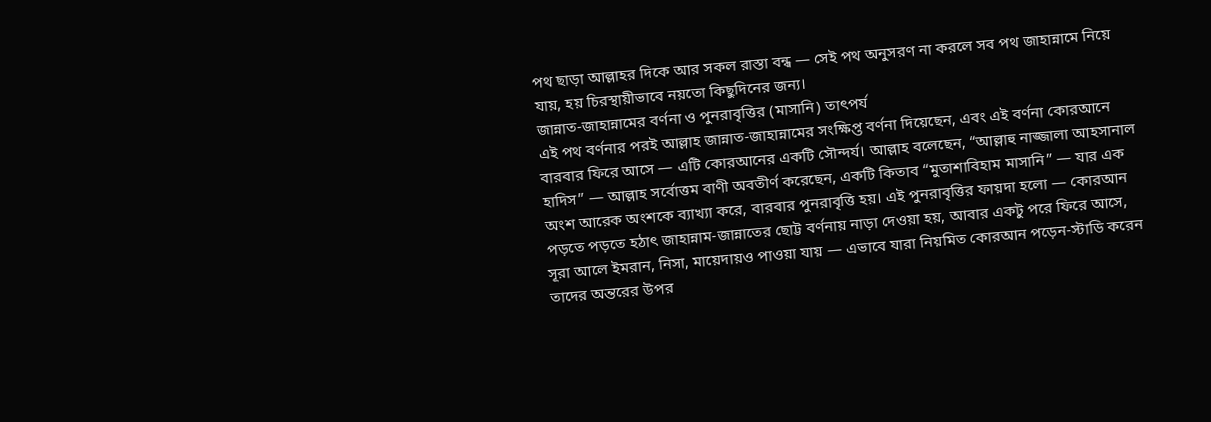পথ ছাড়া আল্লাহর দিকে আর সকল রাস্তা বন্ধ — সেই পথ অনুসরণ না করলে সব পথ জাহান্নামে নিয়ে যায়, হয় চিরস্থায়ীভাবে নয়তো কিছুদিনের জন্য।
জান্নাত-জাহান্নামের বর্ণনা ও পুনরাবৃত্তির (মাসানি) তাৎপর্য
এই পথ বর্ণনার পরই আল্লাহ জান্নাত-জাহান্নামের সংক্ষিপ্ত বর্ণনা দিয়েছেন, এবং এই বর্ণনা কোরআনে বারবার ফিরে আসে — এটি কোরআনের একটি সৌন্দর্য। আল্লাহ বলেছেন, “আল্লাহু নাজ্জালা আহসানাল হাদিস” — আল্লাহ সর্বোত্তম বাণী অবতীর্ণ করেছেন, একটি কিতাব “মুতাশাবিহাম মাসানি” — যার এক অংশ আরেক অংশকে ব্যাখ্যা করে, বারবার পুনরাবৃত্তি হয়। এই পুনরাবৃত্তির ফায়দা হলো — কোরআন পড়তে পড়তে হঠাৎ জাহান্নাম-জান্নাতের ছোট্ট বর্ণনায় নাড়া দেওয়া হয়, আবার একটু পরে ফিরে আসে, সূরা আলে ইমরান, নিসা, মায়েদায়ও পাওয়া যায় — এভাবে যারা নিয়মিত কোরআন পড়েন-স্টাডি করেন তাদের অন্তরের উপর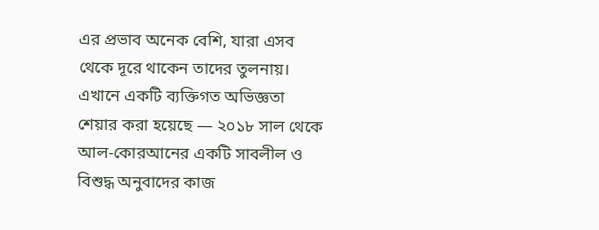এর প্রভাব অনেক বেশি, যারা এসব থেকে দূরে থাকেন তাদের তুলনায়।
এখানে একটি ব্যক্তিগত অভিজ্ঞতা শেয়ার করা হয়েছে — ২০১৮ সাল থেকে আল-কোরআনের একটি সাবলীল ও বিশুদ্ধ অনুবাদের কাজ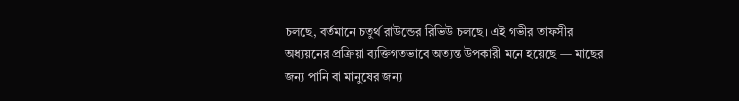চলছে, বর্তমানে চতুর্থ রাউন্ডের রিভিউ চলছে। এই গভীর তাফসীর অধ্যয়নের প্রক্রিয়া ব্যক্তিগতভাবে অত্যন্ত উপকারী মনে হয়েছে — মাছের জন্য পানি বা মানুষের জন্য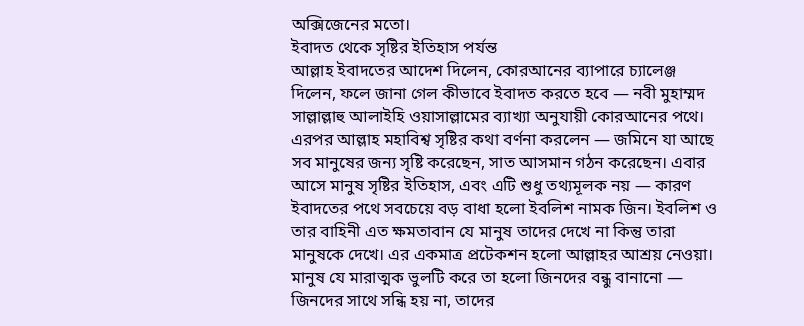অক্সিজেনের মতো।
ইবাদত থেকে সৃষ্টির ইতিহাস পর্যন্ত
আল্লাহ ইবাদতের আদেশ দিলেন, কোরআনের ব্যাপারে চ্যালেঞ্জ দিলেন, ফলে জানা গেল কীভাবে ইবাদত করতে হবে — নবী মুহাম্মদ সাল্লাল্লাহু আলাইহি ওয়াসাল্লামের ব্যাখ্যা অনুযায়ী কোরআনের পথে। এরপর আল্লাহ মহাবিশ্ব সৃষ্টির কথা বর্ণনা করলেন — জমিনে যা আছে সব মানুষের জন্য সৃষ্টি করেছেন, সাত আসমান গঠন করেছেন। এবার আসে মানুষ সৃষ্টির ইতিহাস, এবং এটি শুধু তথ্যমূলক নয় — কারণ ইবাদতের পথে সবচেয়ে বড় বাধা হলো ইবলিশ নামক জিন। ইবলিশ ও তার বাহিনী এত ক্ষমতাবান যে মানুষ তাদের দেখে না কিন্তু তারা মানুষকে দেখে। এর একমাত্র প্রটেকশন হলো আল্লাহর আশ্রয় নেওয়া।
মানুষ যে মারাত্মক ভুলটি করে তা হলো জিনদের বন্ধু বানানো — জিনদের সাথে সন্ধি হয় না, তাদের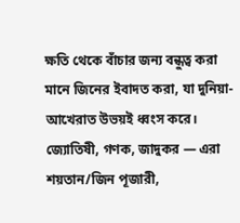ক্ষতি থেকে বাঁচার জন্য বন্ধুত্ব করা মানে জিনের ইবাদত করা, যা দুনিয়া-আখেরাত উভয়ই ধ্বংস করে। জ্যোতিষী, গণক, জাদুকর — এরা শয়তান/জিন পূজারী,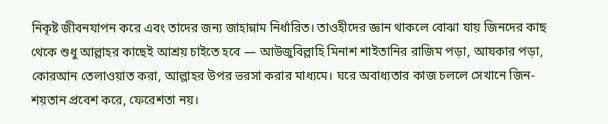নিকৃষ্ট জীবনযাপন করে এবং তাদের জন্য জাহান্নাম নির্ধারিত। তাওহীদের জ্ঞান থাকলে বোঝা যায় জিনদের কাছ থেকে শুধু আল্লাহর কাছেই আশ্রয় চাইতে হবে — আউজুবিল্লাহি মিনাশ শাইতানির রাজিম পড়া, আযকার পড়া, কোরআন তেলাওয়াত করা, আল্লাহর উপর ভরসা করার মাধ্যমে। ঘরে অবাধ্যতার কাজ চললে সেখানে জিন-শয়তান প্রবেশ করে, ফেরেশতা নয়।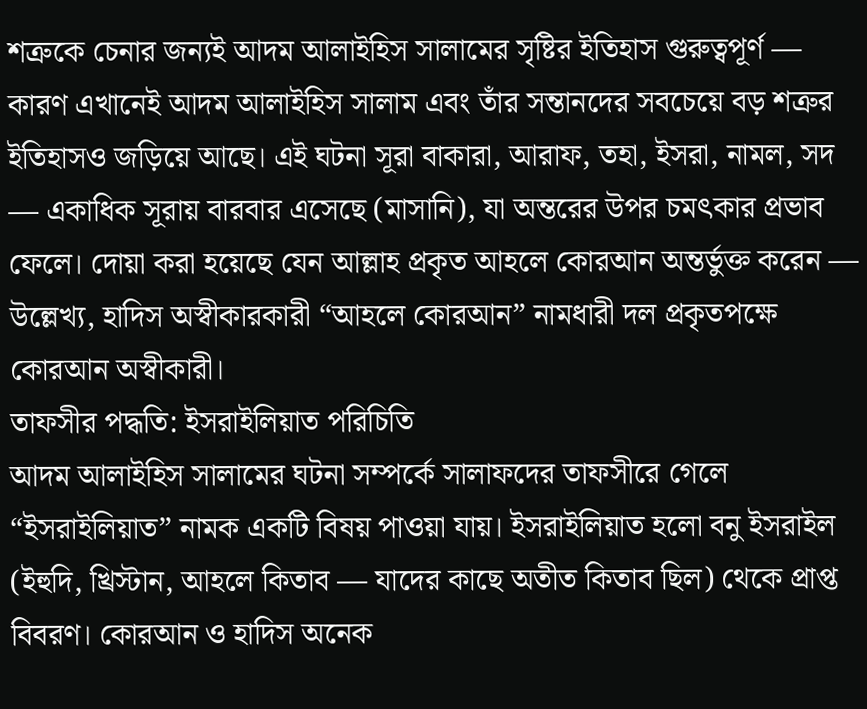শত্রুকে চেনার জন্যই আদম আলাইহিস সালামের সৃষ্টির ইতিহাস গুরুত্বপূর্ণ — কারণ এখানেই আদম আলাইহিস সালাম এবং তাঁর সন্তানদের সবচেয়ে বড় শত্রুর ইতিহাসও জড়িয়ে আছে। এই ঘটনা সূরা বাকারা, আরাফ, তহা, ইসরা, নামল, সদ — একাধিক সূরায় বারবার এসেছে (মাসানি), যা অন্তরের উপর চমৎকার প্রভাব ফেলে। দোয়া করা হয়েছে যেন আল্লাহ প্রকৃত আহলে কোরআন অন্তর্ভুক্ত করেন — উল্লেখ্য, হাদিস অস্বীকারকারী “আহলে কোরআন” নামধারী দল প্রকৃতপক্ষে কোরআন অস্বীকারী।
তাফসীর পদ্ধতি: ইসরাইলিয়াত পরিচিতি
আদম আলাইহিস সালামের ঘটনা সম্পর্কে সালাফদের তাফসীরে গেলে “ইসরাইলিয়াত” নামক একটি বিষয় পাওয়া যায়। ইসরাইলিয়াত হলো বনু ইসরাইল (ইহুদি, খ্রিস্টান, আহলে কিতাব — যাদের কাছে অতীত কিতাব ছিল) থেকে প্রাপ্ত বিবরণ। কোরআন ও হাদিস অনেক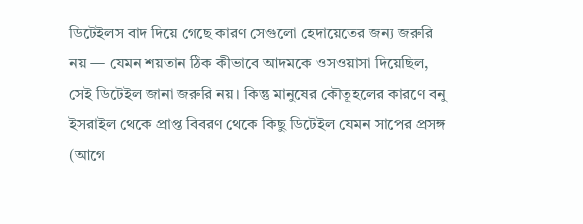ডিটেইলস বাদ দিয়ে গেছে কারণ সেগুলো হেদায়েতের জন্য জরুরি নয় — যেমন শয়তান ঠিক কীভাবে আদমকে ওসওয়াসা দিয়েছিল, সেই ডিটেইল জানা জরুরি নয়। কিন্তু মানুষের কৌতূহলের কারণে বনু ইসরাইল থেকে প্রাপ্ত বিবরণ থেকে কিছু ডিটেইল যেমন সাপের প্রসঙ্গ (আগে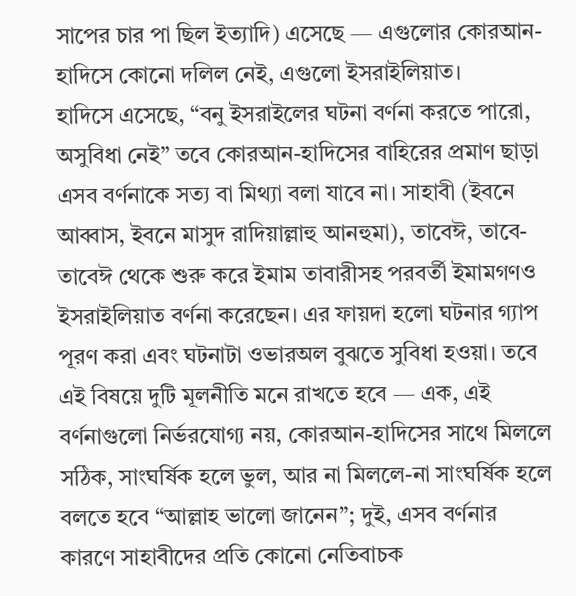সাপের চার পা ছিল ইত্যাদি) এসেছে — এগুলোর কোরআন-হাদিসে কোনো দলিল নেই, এগুলো ইসরাইলিয়াত।
হাদিসে এসেছে, “বনু ইসরাইলের ঘটনা বর্ণনা করতে পারো, অসুবিধা নেই” তবে কোরআন-হাদিসের বাহিরের প্রমাণ ছাড়া এসব বর্ণনাকে সত্য বা মিথ্যা বলা যাবে না। সাহাবী (ইবনে আব্বাস, ইবনে মাসুদ রাদিয়াল্লাহু আনহুমা), তাবেঈ, তাবে-তাবেঈ থেকে শুরু করে ইমাম তাবারীসহ পরবর্তী ইমামগণও ইসরাইলিয়াত বর্ণনা করেছেন। এর ফায়দা হলো ঘটনার গ্যাপ পূরণ করা এবং ঘটনাটা ওভারঅল বুঝতে সুবিধা হওয়া। তবে এই বিষয়ে দুটি মূলনীতি মনে রাখতে হবে — এক, এই বর্ণনাগুলো নির্ভরযোগ্য নয়, কোরআন-হাদিসের সাথে মিললে সঠিক, সাংঘর্ষিক হলে ভুল, আর না মিললে-না সাংঘর্ষিক হলে বলতে হবে “আল্লাহ ভালো জানেন”; দুই, এসব বর্ণনার কারণে সাহাবীদের প্রতি কোনো নেতিবাচক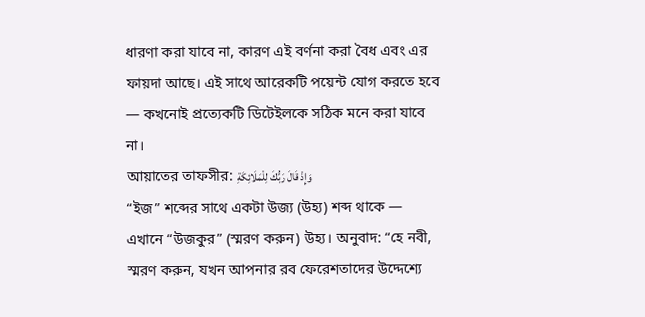ধারণা করা যাবে না, কারণ এই বর্ণনা করা বৈধ এবং এর ফায়দা আছে। এই সাথে আরেকটি পয়েন্ট যোগ করতে হবে — কখনোই প্রত্যেকটি ডিটেইলকে সঠিক মনে করা যাবে না।
আয়াতের তাফসীর: وَإِذْ قَالَ رَبُّكَ لِلْمَلَائِكَةِ
“ইজ” শব্দের সাথে একটা উজ্য (উহ্য) শব্দ থাকে — এখানে “উজকুর” (স্মরণ করুন) উহ্য। অনুবাদ: “হে নবী, স্মরণ করুন, যখন আপনার রব ফেরেশতাদের উদ্দেশ্যে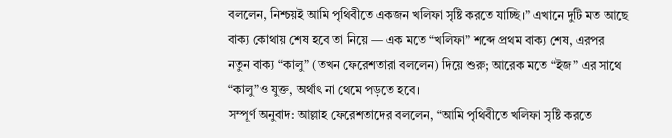বললেন, নিশ্চয়ই আমি পৃথিবীতে একজন খলিফা সৃষ্টি করতে যাচ্ছি।” এখানে দুটি মত আছে বাক্য কোথায় শেষ হবে তা নিয়ে — এক মতে “খলিফা” শব্দে প্রথম বাক্য শেষ, এরপর নতুন বাক্য “কালু” (তখন ফেরেশতারা বললেন) দিয়ে শুরু; আরেক মতে “ইজ” এর সাথে “কালু”ও যুক্ত, অর্থাৎ না থেমে পড়তে হবে।
সম্পূর্ণ অনুবাদ: আল্লাহ ফেরেশতাদের বললেন, “আমি পৃথিবীতে খলিফা সৃষ্টি করতে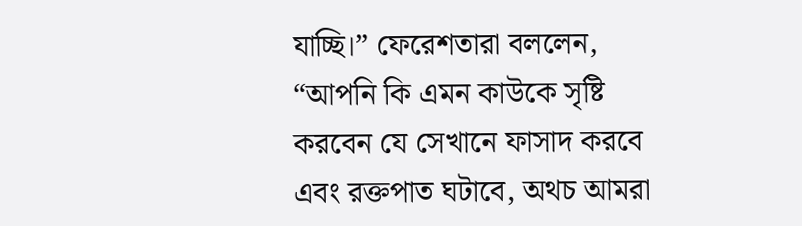যাচ্ছি।” ফেরেশতারা বললেন, “আপনি কি এমন কাউকে সৃষ্টি করবেন যে সেখানে ফাসাদ করবে এবং রক্তপাত ঘটাবে, অথচ আমরা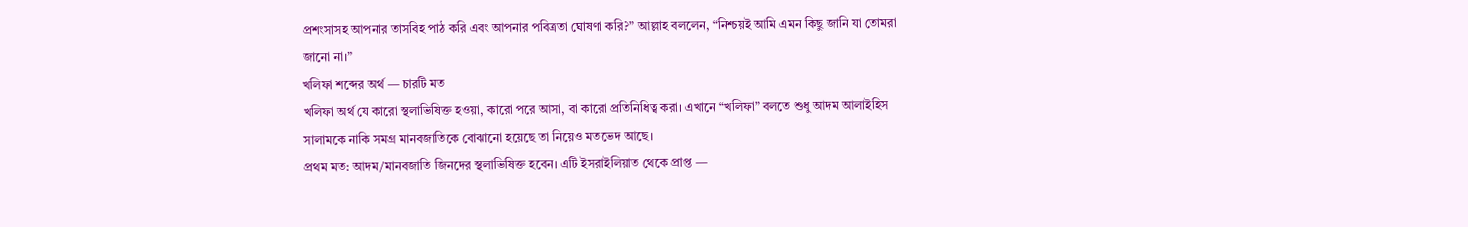প্রশংসাসহ আপনার তাসবিহ পাঠ করি এবং আপনার পবিত্রতা ঘোষণা করি?” আল্লাহ বললেন, “নিশ্চয়ই আমি এমন কিছু জানি যা তোমরা জানো না।”
খলিফা শব্দের অর্থ — চারটি মত
খলিফা অর্থ যে কারো স্থলাভিষিক্ত হওয়া, কারো পরে আসা, বা কারো প্রতিনিধিত্ব করা। এখানে “খলিফা” বলতে শুধু আদম আলাইহিস সালামকে নাকি সমগ্র মানবজাতিকে বোঝানো হয়েছে তা নিয়েও মতভেদ আছে।
প্রথম মত: আদম/মানবজাতি জিনদের স্থলাভিষিক্ত হবেন। এটি ইসরাইলিয়াত থেকে প্রাপ্ত —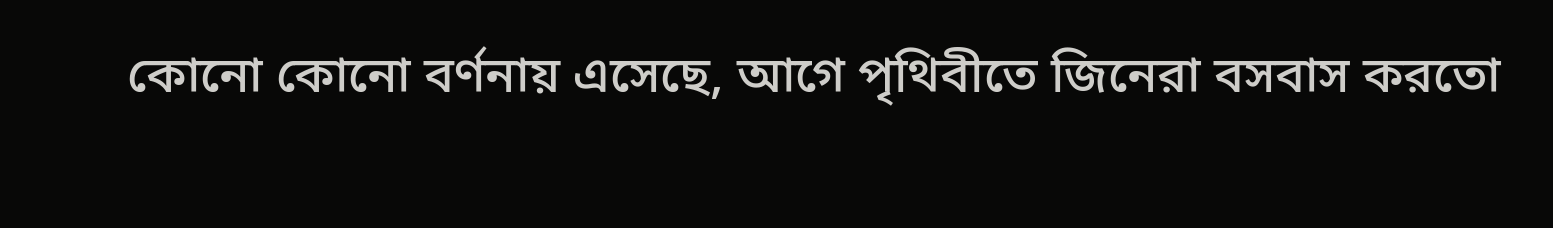কোনো কোনো বর্ণনায় এসেছে, আগে পৃথিবীতে জিনেরা বসবাস করতো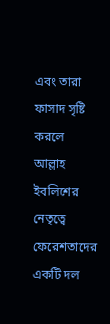এবং তারা ফাসাদ সৃষ্টি করলে আল্লাহ ইবলিশের নেতৃত্বে ফেরেশতাদের একটি দল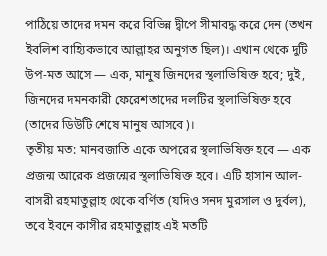পাঠিয়ে তাদের দমন করে বিভিন্ন দ্বীপে সীমাবদ্ধ করে দেন (তখন ইবলিশ বাহ্যিকভাবে আল্লাহর অনুগত ছিল)। এখান থেকে দুটি উপ-মত আসে — এক, মানুষ জিনদের স্থলাভিষিক্ত হবে; দুই, জিনদের দমনকারী ফেরেশতাদের দলটির স্থলাভিষিক্ত হবে (তাদের ডিউটি শেষে মানুষ আসবে)।
তৃতীয় মত: মানবজাতি একে অপরের স্থলাভিষিক্ত হবে — এক প্রজন্ম আরেক প্রজন্মের স্থলাভিষিক্ত হবে। এটি হাসান আল-বাসরী রহমাতুল্লাহ থেকে বর্ণিত (যদিও সনদ মুরসাল ও দুর্বল), তবে ইবনে কাসীর রহমাতুল্লাহ এই মতটি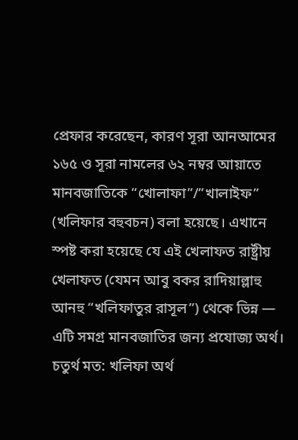প্রেফার করেছেন, কারণ সূরা আনআমের ১৬৫ ও সূরা নামলের ৬২ নম্বর আয়াতে মানবজাতিকে “খোলাফা”/”খালাইফ” (খলিফার বহুবচন) বলা হয়েছে। এখানে স্পষ্ট করা হয়েছে যে এই খেলাফত রাষ্ট্রীয় খেলাফত (যেমন আবু বকর রাদিয়াল্লাহু আনহু “খলিফাতুর রাসূল”) থেকে ভিন্ন — এটি সমগ্র মানবজাতির জন্য প্রযোজ্য অর্থ।
চতুর্থ মত: খলিফা অর্থ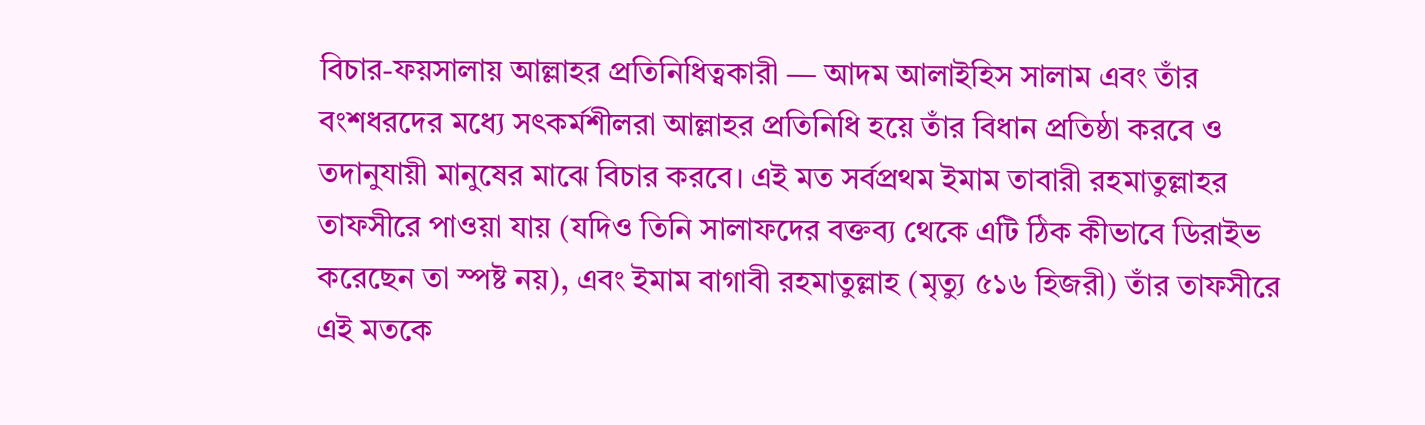বিচার-ফয়সালায় আল্লাহর প্রতিনিধিত্বকারী — আদম আলাইহিস সালাম এবং তাঁর বংশধরদের মধ্যে সৎকর্মশীলরা আল্লাহর প্রতিনিধি হয়ে তাঁর বিধান প্রতিষ্ঠা করবে ও তদানুযায়ী মানুষের মাঝে বিচার করবে। এই মত সর্বপ্রথম ইমাম তাবারী রহমাতুল্লাহর তাফসীরে পাওয়া যায় (যদিও তিনি সালাফদের বক্তব্য থেকে এটি ঠিক কীভাবে ডিরাইভ করেছেন তা স্পষ্ট নয়), এবং ইমাম বাগাবী রহমাতুল্লাহ (মৃত্যু ৫১৬ হিজরী) তাঁর তাফসীরে এই মতকে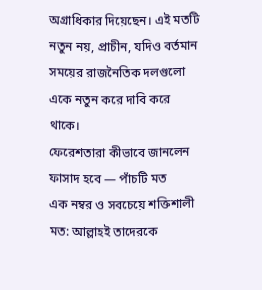অগ্রাধিকার দিয়েছেন। এই মতটি নতুন নয়, প্রাচীন, যদিও বর্তমান সময়ের রাজনৈতিক দলগুলো একে নতুন করে দাবি করে থাকে।
ফেরেশতারা কীভাবে জানলেন ফাসাদ হবে — পাঁচটি মত
এক নম্বর ও সবচেয়ে শক্তিশালী মত: আল্লাহই তাদেরকে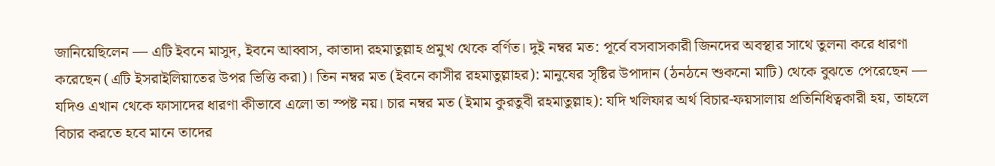জানিয়েছিলেন — এটি ইবনে মাসুদ, ইবনে আব্বাস, কাতাদা রহমাতুল্লাহ প্রমুখ থেকে বর্ণিত। দুই নম্বর মত: পূর্বে বসবাসকারী জিনদের অবস্থার সাথে তুলনা করে ধারণা করেছেন (এটি ইসরাইলিয়াতের উপর ভিত্তি করা)। তিন নম্বর মত (ইবনে কাসীর রহমাতুল্লাহর): মানুষের সৃষ্টির উপাদান (ঠনঠনে শুকনো মাটি) থেকে বুঝতে পেরেছেন — যদিও এখান থেকে ফাসাদের ধারণা কীভাবে এলো তা স্পষ্ট নয়। চার নম্বর মত (ইমাম কুরতুবী রহমাতুল্লাহ): যদি খলিফার অর্থ বিচার-ফয়সালায় প্রতিনিধিত্বকারী হয়, তাহলে বিচার করতে হবে মানে তাদের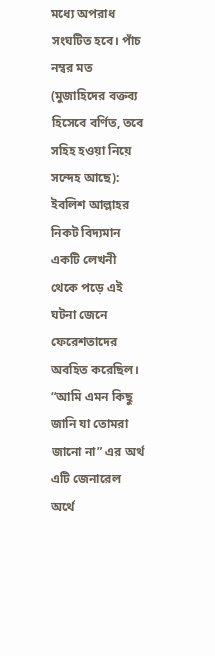মধ্যে অপরাধ সংঘটিত হবে। পাঁচ নম্বর মত (মুজাহিদের বক্তব্য হিসেবে বর্ণিত, তবে সহিহ হওয়া নিয়ে সন্দেহ আছে): ইবলিশ আল্লাহর নিকট বিদ্যমান একটি লেখনী থেকে পড়ে এই ঘটনা জেনে ফেরেশতাদের অবহিত করেছিল।
“আমি এমন কিছু জানি যা তোমরা জানো না” এর অর্থ
এটি জেনারেল অর্থে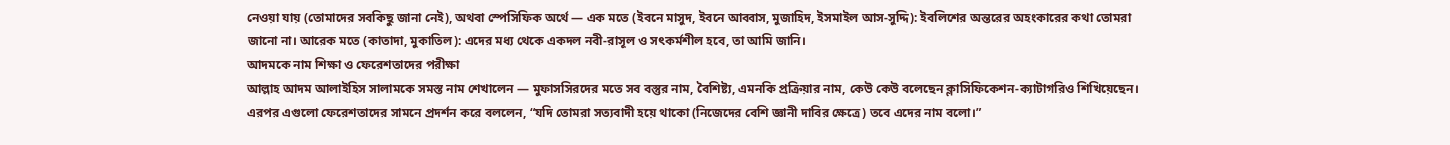নেওয়া যায় (তোমাদের সবকিছু জানা নেই), অথবা স্পেসিফিক অর্থে — এক মতে (ইবনে মাসুদ, ইবনে আব্বাস, মুজাহিদ, ইসমাইল আস-সুদ্দি): ইবলিশের অন্তরের অহংকারের কথা তোমরা জানো না। আরেক মতে (কাতাদা, মুকাতিল): এদের মধ্য থেকে একদল নবী-রাসূল ও সৎকর্মশীল হবে, তা আমি জানি।
আদমকে নাম শিক্ষা ও ফেরেশতাদের পরীক্ষা
আল্লাহ আদম আলাইহিস সালামকে সমস্ত নাম শেখালেন — মুফাসসিরদের মতে সব বস্তুর নাম, বৈশিষ্ট্য, এমনকি প্রক্রিয়ার নাম, কেউ কেউ বলেছেন ক্লাসিফিকেশন-ক্যাটাগরিও শিখিয়েছেন। এরপর এগুলো ফেরেশতাদের সামনে প্রদর্শন করে বললেন, “যদি তোমরা সত্যবাদী হয়ে থাকো (নিজেদের বেশি জ্ঞানী দাবির ক্ষেত্রে) তবে এদের নাম বলো।”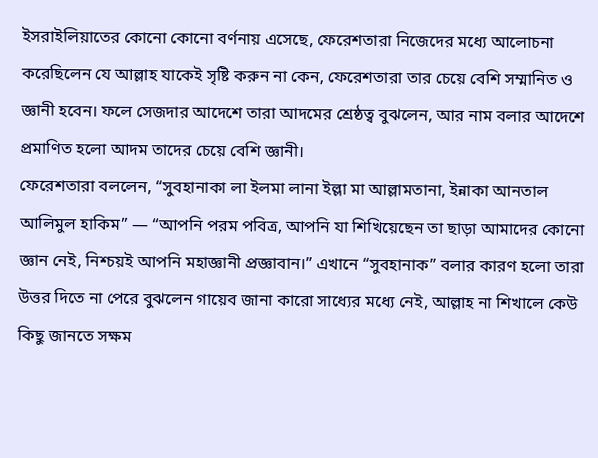ইসরাইলিয়াতের কোনো কোনো বর্ণনায় এসেছে, ফেরেশতারা নিজেদের মধ্যে আলোচনা করেছিলেন যে আল্লাহ যাকেই সৃষ্টি করুন না কেন, ফেরেশতারা তার চেয়ে বেশি সম্মানিত ও জ্ঞানী হবেন। ফলে সেজদার আদেশে তারা আদমের শ্রেষ্ঠত্ব বুঝলেন, আর নাম বলার আদেশে প্রমাণিত হলো আদম তাদের চেয়ে বেশি জ্ঞানী।
ফেরেশতারা বললেন, “সুবহানাকা লা ইলমা লানা ইল্লা মা আল্লামতানা, ইন্নাকা আনতাল আলিমুল হাকিম” — “আপনি পরম পবিত্র, আপনি যা শিখিয়েছেন তা ছাড়া আমাদের কোনো জ্ঞান নেই, নিশ্চয়ই আপনি মহাজ্ঞানী প্রজ্ঞাবান।” এখানে “সুবহানাক” বলার কারণ হলো তারা উত্তর দিতে না পেরে বুঝলেন গায়েব জানা কারো সাধ্যের মধ্যে নেই, আল্লাহ না শিখালে কেউ কিছু জানতে সক্ষম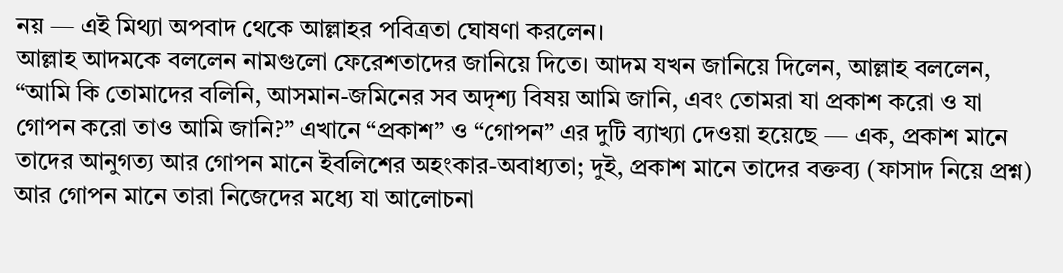নয় — এই মিথ্যা অপবাদ থেকে আল্লাহর পবিত্রতা ঘোষণা করলেন।
আল্লাহ আদমকে বললেন নামগুলো ফেরেশতাদের জানিয়ে দিতে। আদম যখন জানিয়ে দিলেন, আল্লাহ বললেন, “আমি কি তোমাদের বলিনি, আসমান-জমিনের সব অদৃশ্য বিষয় আমি জানি, এবং তোমরা যা প্রকাশ করো ও যা গোপন করো তাও আমি জানি?” এখানে “প্রকাশ” ও “গোপন” এর দুটি ব্যাখ্যা দেওয়া হয়েছে — এক, প্রকাশ মানে তাদের আনুগত্য আর গোপন মানে ইবলিশের অহংকার-অবাধ্যতা; দুই, প্রকাশ মানে তাদের বক্তব্য (ফাসাদ নিয়ে প্রশ্ন) আর গোপন মানে তারা নিজেদের মধ্যে যা আলোচনা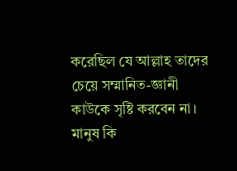করেছিল যে আল্লাহ তাদের চেয়ে সম্মানিত-জ্ঞানী কাউকে সৃষ্টি করবেন না।
মানুষ কি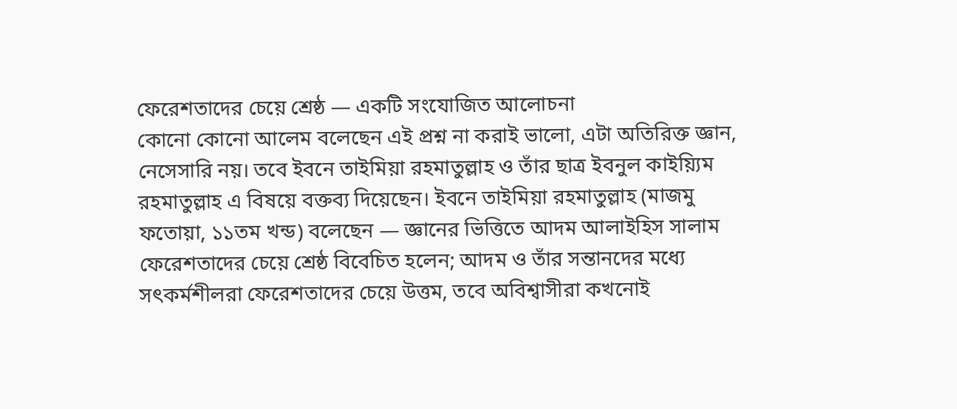ফেরেশতাদের চেয়ে শ্রেষ্ঠ — একটি সংযোজিত আলোচনা
কোনো কোনো আলেম বলেছেন এই প্রশ্ন না করাই ভালো, এটা অতিরিক্ত জ্ঞান, নেসেসারি নয়। তবে ইবনে তাইমিয়া রহমাতুল্লাহ ও তাঁর ছাত্র ইবনুল কাইয়্যিম রহমাতুল্লাহ এ বিষয়ে বক্তব্য দিয়েছেন। ইবনে তাইমিয়া রহমাতুল্লাহ (মাজমু ফতোয়া, ১১তম খন্ড) বলেছেন — জ্ঞানের ভিত্তিতে আদম আলাইহিস সালাম ফেরেশতাদের চেয়ে শ্রেষ্ঠ বিবেচিত হলেন; আদম ও তাঁর সন্তানদের মধ্যে সৎকর্মশীলরা ফেরেশতাদের চেয়ে উত্তম, তবে অবিশ্বাসীরা কখনোই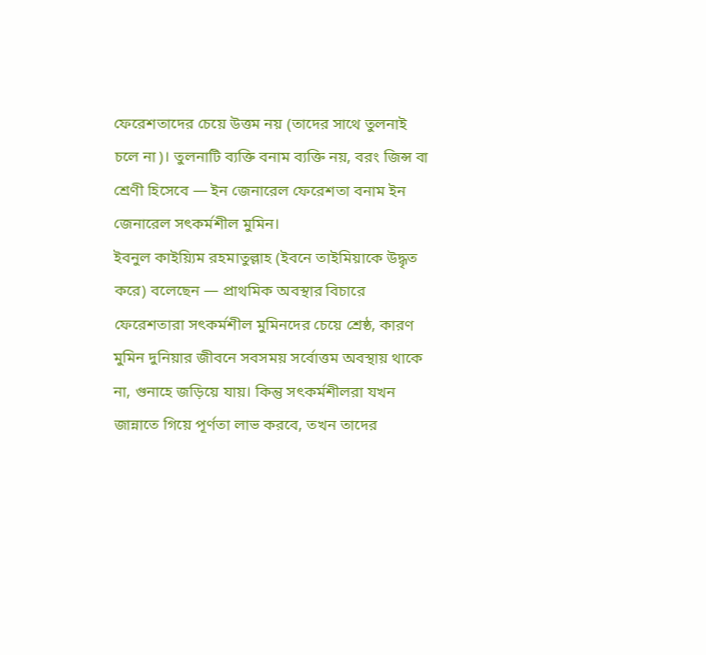ফেরেশতাদের চেয়ে উত্তম নয় (তাদের সাথে তুলনাই চলে না)। তুলনাটি ব্যক্তি বনাম ব্যক্তি নয়, বরং জিন্স বা শ্রেণী হিসেবে — ইন জেনারেল ফেরেশতা বনাম ইন জেনারেল সৎকর্মশীল মুমিন।
ইবনুল কাইয়্যিম রহমাতুল্লাহ (ইবনে তাইমিয়াকে উদ্ধৃত করে) বলেছেন — প্রাথমিক অবস্থার বিচারে ফেরেশতারা সৎকর্মশীল মুমিনদের চেয়ে শ্রেষ্ঠ, কারণ মুমিন দুনিয়ার জীবনে সবসময় সর্বোত্তম অবস্থায় থাকে না, গুনাহে জড়িয়ে যায়। কিন্তু সৎকর্মশীলরা যখন জান্নাতে গিয়ে পূর্ণতা লাভ করবে, তখন তাদের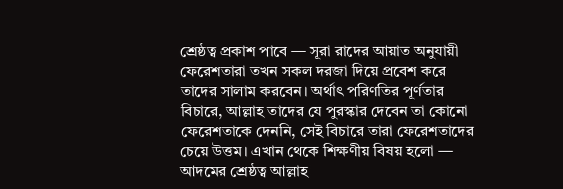শ্রেষ্ঠত্ব প্রকাশ পাবে — সূরা রাদের আয়াত অনুযায়ী ফেরেশতারা তখন সকল দরজা দিয়ে প্রবেশ করে তাদের সালাম করবেন। অর্থাৎ পরিণতির পূর্ণতার বিচারে, আল্লাহ তাদের যে পুরস্কার দেবেন তা কোনো ফেরেশতাকে দেননি, সেই বিচারে তারা ফেরেশতাদের চেয়ে উত্তম। এখান থেকে শিক্ষণীয় বিষয় হলো — আদমের শ্রেষ্ঠত্ব আল্লাহ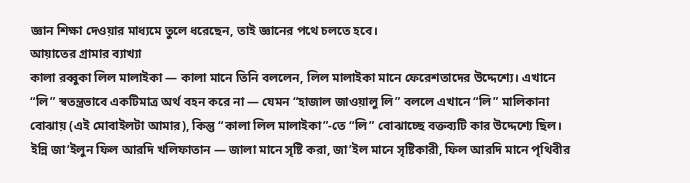জ্ঞান শিক্ষা দেওয়ার মাধ্যমে তুলে ধরেছেন, তাই জ্ঞানের পথে চলতে হবে।
আয়াতের গ্রামার ব্যাখ্যা
কালা রব্বুকা লিল মালাইকা — কালা মানে তিনি বললেন, লিল মালাইকা মানে ফেরেশতাদের উদ্দেশ্যে। এখানে “লি” স্বতন্ত্রভাবে একটিমাত্র অর্থ বহন করে না — যেমন “হাজাল জাওয়ালু লি” বললে এখানে “লি” মালিকানা বোঝায় (এই মোবাইলটা আমার), কিন্তু “কালা লিল মালাইকা”-তে “লি” বোঝাচ্ছে বক্তব্যটি কার উদ্দেশ্যে ছিল।
ইন্নি জা’ইলুন ফিল আরদি খলিফাতান — জালা মানে সৃষ্টি করা, জা’ইল মানে সৃষ্টিকারী, ফিল আরদি মানে পৃথিবীর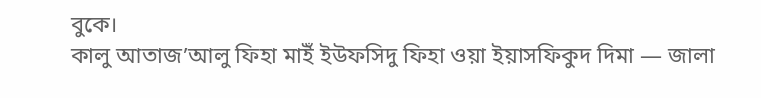বুকে।
কালু আতাজ’আলু ফিহা মাইঁ ইউফসিদু ফিহা ওয়া ইয়াসফিকুদ দিমা — জালা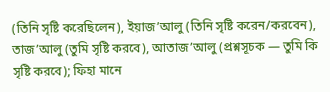(তিনি সৃষ্টি করেছিলেন), ইয়াজ’আলু (তিনি সৃষ্টি করেন/করবেন), তাজ’আলু (তুমি সৃষ্টি করবে), আতাজ’আলু (প্রশ্নসূচক — তুমি কি সৃষ্টি করবে); ফিহা মানে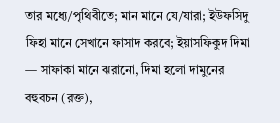তার মধ্যে/পৃথিবীতে; মান মানে যে/যারা; ইউফসিদু ফিহা মানে সেখানে ফাসাদ করবে; ইয়াসফিকুদ দিমা — সাফাকা মানে ঝরানো, দিমা হলো দামুনের বহুবচন (রক্ত),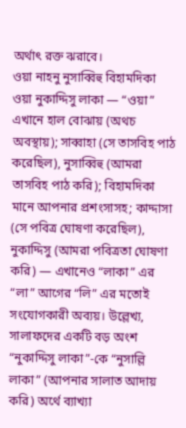অর্থাৎ রক্ত ঝরাবে।
ওয়া নাহনু নুসাব্বিহু বিহামদিকা ওয়া নুকাদ্দিসু লাকা — “ওয়া” এখানে হাল বোঝায় (অথচ অবস্থায়); সাব্বাহা (সে তাসবিহ পাঠ করেছিল), নুসাব্বিহু (আমরা তাসবিহ পাঠ করি); বিহামদিকা মানে আপনার প্রশংসাসহ; কাদ্দাসা (সে পবিত্র ঘোষণা করেছিল), নুকাদ্দিসু (আমরা পবিত্রতা ঘোষণা করি) — এখানেও “লাকা” এর “লা” আগের “লি” এর মতোই সংযোগকারী অব্যয়। উল্লেখ্য, সালাফদের একটি বড় অংশ “নুকাদ্দিসু লাকা”-কে “নুসাল্লি লাকা” (আপনার সালাত আদায় করি) অর্থে ব্যাখ্যা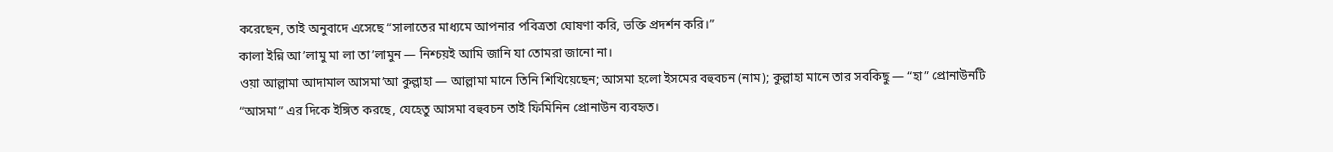করেছেন, তাই অনুবাদে এসেছে “সালাতের মাধ্যমে আপনার পবিত্রতা ঘোষণা করি, ভক্তি প্রদর্শন করি।”
কালা ইন্নি আ’লামু মা লা তা’লামুন — নিশ্চয়ই আমি জানি যা তোমরা জানো না।
ওয়া আল্লামা আদামাল আসমা’আ কুল্লাহা — আল্লামা মানে তিনি শিখিয়েছেন; আসমা হলো ইসমের বহুবচন (নাম); কুল্লাহা মানে তার সবকিছু — “হা” প্রোনাউনটি “আসমা” এর দিকে ইঙ্গিত করছে, যেহেতু আসমা বহুবচন তাই ফিমিনিন প্রোনাউন ব্যবহৃত।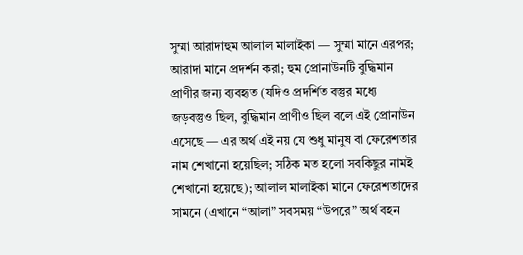সুম্মা আরাদাহুম আলাল মালাইকা — সুম্মা মানে এরপর; আরাদা মানে প্রদর্শন করা; হুম প্রোনাউনটি বুদ্ধিমান প্রাণীর জন্য ব্যবহৃত (যদিও প্রদর্শিত বস্তুর মধ্যে জড়বস্তুও ছিল, বুদ্ধিমান প্রাণীও ছিল বলে এই প্রোনাউন এসেছে — এর অর্থ এই নয় যে শুধু মানুষ বা ফেরেশতার নাম শেখানো হয়েছিল; সঠিক মত হলো সবকিছুর নামই শেখানো হয়েছে); আলাল মালাইকা মানে ফেরেশতাদের সামনে (এখানে “আলা” সবসময় “উপরে” অর্থ বহন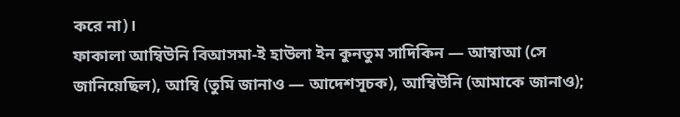করে না)।
ফাকালা আম্বিউনি বিআসমা-ই হাউলা ইন কুনতুম সাদিকিন — আম্বাআ (সে জানিয়েছিল), আম্বি (তুমি জানাও — আদেশসূচক), আম্বিউনি (আমাকে জানাও);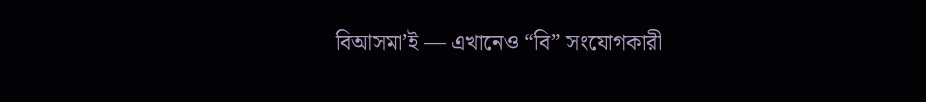বিআসমা’ই — এখানেও “বি” সংযোগকারী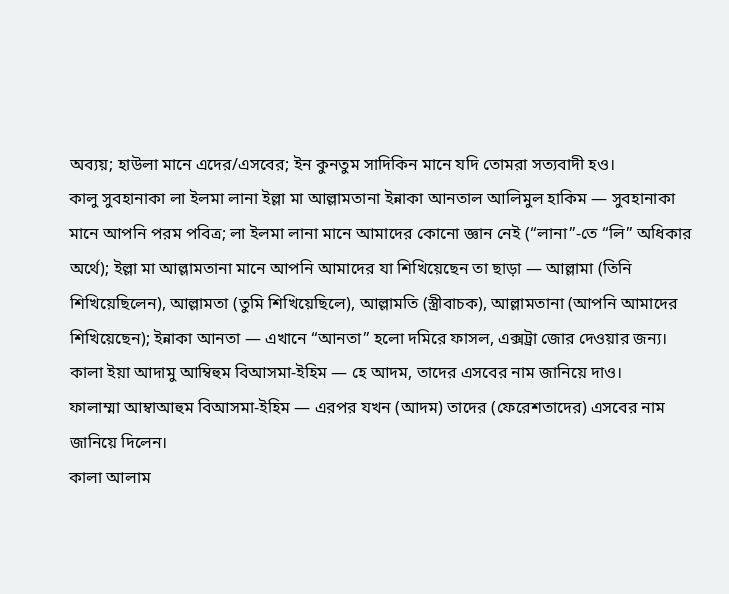অব্যয়; হাউলা মানে এদের/এসবের; ইন কুনতুম সাদিকিন মানে যদি তোমরা সত্যবাদী হও।
কালু সুবহানাকা লা ইলমা লানা ইল্লা মা আল্লামতানা ইন্নাকা আনতাল আলিমুল হাকিম — সুবহানাকা মানে আপনি পরম পবিত্র; লা ইলমা লানা মানে আমাদের কোনো জ্ঞান নেই (“লানা”-তে “লি” অধিকার অর্থে); ইল্লা মা আল্লামতানা মানে আপনি আমাদের যা শিখিয়েছেন তা ছাড়া — আল্লামা (তিনি শিখিয়েছিলেন), আল্লামতা (তুমি শিখিয়েছিলে), আল্লামতি (স্ত্রীবাচক), আল্লামতানা (আপনি আমাদের শিখিয়েছেন); ইন্নাকা আনতা — এখানে “আনতা” হলো দমিরে ফাসল, এক্সট্রা জোর দেওয়ার জন্য।
কালা ইয়া আদামু আম্বিহুম বিআসমা-ইহিম — হে আদম, তাদের এসবের নাম জানিয়ে দাও।
ফালাম্মা আম্বাআহুম বিআসমা-ইহিম — এরপর যখন (আদম) তাদের (ফেরেশতাদের) এসবের নাম জানিয়ে দিলেন।
কালা আলাম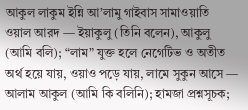আকুল লাকুম ইন্নি আ’লামু গাইবাস সামাওয়াতি ওয়াল আরদ — ইয়াকুলু (তিনি বলেন), আকুলু (আমি বলি); “লাম” যুক্ত হলে নেগেটিভ ও অতীত অর্থ হয়ে যায়, ওয়াও পড়ে যায়, লামে সুকুন আসে — আলাম আকুল (আমি কি বলিনি); হামজা প্রশ্নসূচক;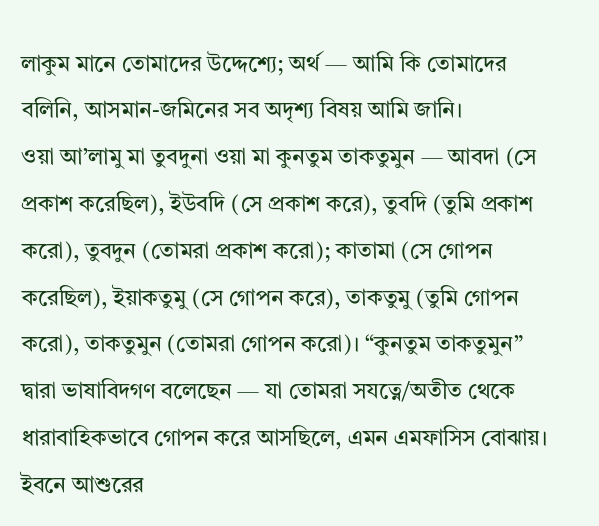লাকুম মানে তোমাদের উদ্দেশ্যে; অর্থ — আমি কি তোমাদের বলিনি, আসমান-জমিনের সব অদৃশ্য বিষয় আমি জানি।
ওয়া আ’লামু মা তুবদুনা ওয়া মা কুনতুম তাকতুমুন — আবদা (সে প্রকাশ করেছিল), ইউবদি (সে প্রকাশ করে), তুবদি (তুমি প্রকাশ করো), তুবদুন (তোমরা প্রকাশ করো); কাতামা (সে গোপন করেছিল), ইয়াকতুমু (সে গোপন করে), তাকতুমু (তুমি গোপন করো), তাকতুমুন (তোমরা গোপন করো)। “কুনতুম তাকতুমুন” দ্বারা ভাষাবিদগণ বলেছেন — যা তোমরা সযত্নে/অতীত থেকে ধারাবাহিকভাবে গোপন করে আসছিলে, এমন এমফাসিস বোঝায়। ইবনে আশুরের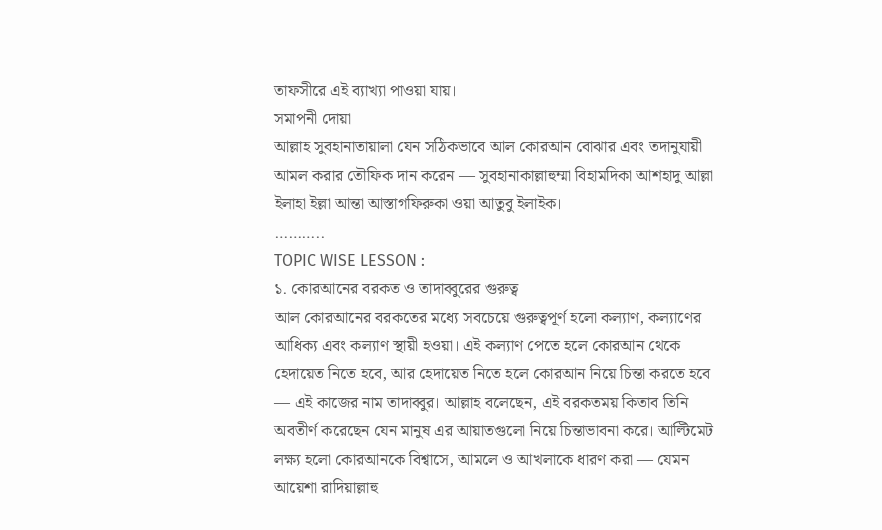তাফসীরে এই ব্যাখ্যা পাওয়া যায়।
সমাপনী দোয়া
আল্লাহ সুবহানাতায়ালা যেন সঠিকভাবে আল কোরআন বোঝার এবং তদানুযায়ী আমল করার তৌফিক দান করেন — সুবহানাকাল্লাহুম্মা বিহামদিকা আশহাদু আল্লা ইলাহা ইল্লা আন্তা আস্তাগফিরুকা ওয়া আতুবু ইলাইক।
………..
TOPIC WISE LESSON :
১. কোরআনের বরকত ও তাদাব্বুরের গুরুত্ব
আল কোরআনের বরকতের মধ্যে সবচেয়ে গুরুত্বপূর্ণ হলো কল্যাণ, কল্যাণের আধিক্য এবং কল্যাণ স্থায়ী হওয়া। এই কল্যাণ পেতে হলে কোরআন থেকে হেদায়েত নিতে হবে, আর হেদায়েত নিতে হলে কোরআন নিয়ে চিন্তা করতে হবে — এই কাজের নাম তাদাব্বুর। আল্লাহ বলেছেন, এই বরকতময় কিতাব তিনি অবতীর্ণ করেছেন যেন মানুষ এর আয়াতগুলো নিয়ে চিন্তাভাবনা করে। আল্টিমেট লক্ষ্য হলো কোরআনকে বিশ্বাসে, আমলে ও আখলাকে ধারণ করা — যেমন আয়েশা রাদিয়াল্লাহু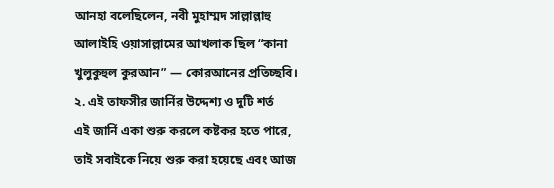আনহা বলেছিলেন, নবী মুহাম্মদ সাল্লাল্লাহু আলাইহি ওয়াসাল্লামের আখলাক ছিল “কানা খুলুকুহুল কুরআন” — কোরআনের প্রতিচ্ছবি।
২. এই তাফসীর জার্নির উদ্দেশ্য ও দুটি শর্ত
এই জার্নি একা শুরু করলে কষ্টকর হতে পারে, তাই সবাইকে নিয়ে শুরু করা হয়েছে এবং আজ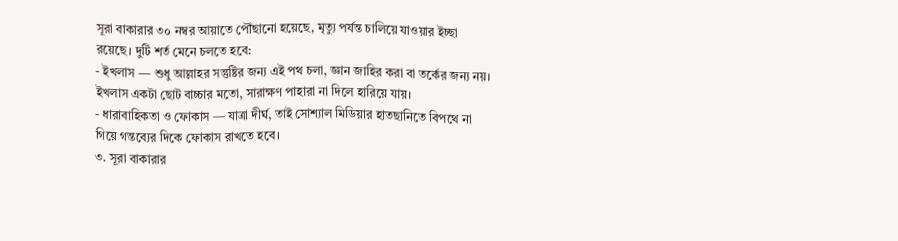সূরা বাকারার ৩০ নম্বর আয়াতে পৌঁছানো হয়েছে, মৃত্যু পর্যন্ত চালিয়ে যাওয়ার ইচ্ছা রয়েছে। দুটি শর্ত মেনে চলতে হবে:
- ইখলাস — শুধু আল্লাহর সন্তুষ্টির জন্য এই পথ চলা, জ্ঞান জাহির করা বা তর্কের জন্য নয়। ইখলাস একটা ছোট বাচ্চার মতো, সারাক্ষণ পাহারা না দিলে হারিয়ে যায়।
- ধারাবাহিকতা ও ফোকাস — যাত্রা দীর্ঘ, তাই সোশ্যাল মিডিয়ার হাতছানিতে বিপথে না গিয়ে গন্তব্যের দিকে ফোকাস রাখতে হবে।
৩. সূরা বাকারার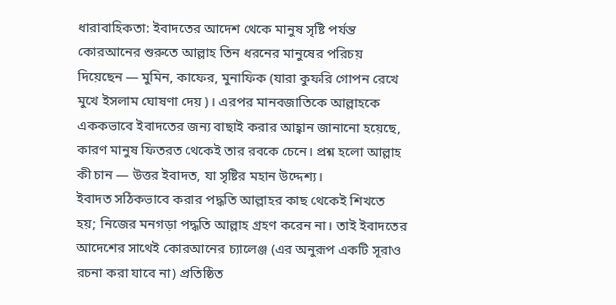ধারাবাহিকতা: ইবাদতের আদেশ থেকে মানুষ সৃষ্টি পর্যন্ত
কোরআনের শুরুতে আল্লাহ তিন ধরনের মানুষের পরিচয় দিয়েছেন — মুমিন, কাফের, মুনাফিক (যারা কুফরি গোপন রেখে মুখে ইসলাম ঘোষণা দেয়)। এরপর মানবজাতিকে আল্লাহকে এককভাবে ইবাদতের জন্য বাছাই করার আহ্বান জানানো হয়েছে, কারণ মানুষ ফিতরত থেকেই তার রবকে চেনে। প্রশ্ন হলো আল্লাহ কী চান — উত্তর ইবাদত, যা সৃষ্টির মহান উদ্দেশ্য।
ইবাদত সঠিকভাবে করার পদ্ধতি আল্লাহর কাছ থেকেই শিখতে হয়; নিজের মনগড়া পদ্ধতি আল্লাহ গ্রহণ করেন না। তাই ইবাদতের আদেশের সাথেই কোরআনের চ্যালেঞ্জ (এর অনুরূপ একটি সূরাও রচনা করা যাবে না) প্রতিষ্ঠিত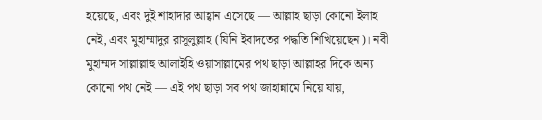হয়েছে, এবং দুই শাহাদার আহ্বান এসেছে — আল্লাহ ছাড়া কোনো ইলাহ নেই, এবং মুহাম্মাদুর রাসূলুল্লাহ (যিনি ইবাদতের পদ্ধতি শিখিয়েছেন)। নবী মুহাম্মদ সাল্লাল্লাহু আলাইহি ওয়াসাল্লামের পথ ছাড়া আল্লাহর দিকে অন্য কোনো পথ নেই — এই পথ ছাড়া সব পথ জাহান্নামে নিয়ে যায়,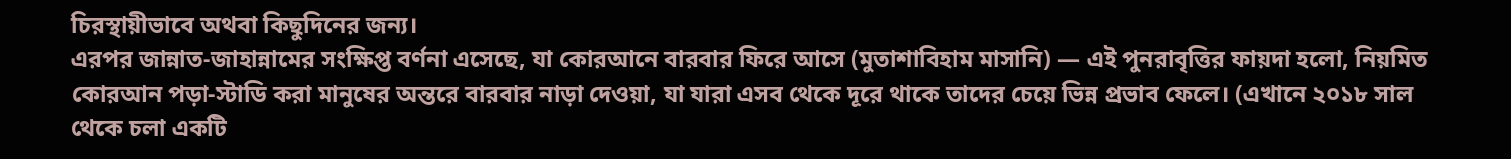চিরস্থায়ীভাবে অথবা কিছুদিনের জন্য।
এরপর জান্নাত-জাহান্নামের সংক্ষিপ্ত বর্ণনা এসেছে, যা কোরআনে বারবার ফিরে আসে (মুতাশাবিহাম মাসানি) — এই পুনরাবৃত্তির ফায়দা হলো, নিয়মিত কোরআন পড়া-স্টাডি করা মানুষের অন্তরে বারবার নাড়া দেওয়া, যা যারা এসব থেকে দূরে থাকে তাদের চেয়ে ভিন্ন প্রভাব ফেলে। (এখানে ২০১৮ সাল থেকে চলা একটি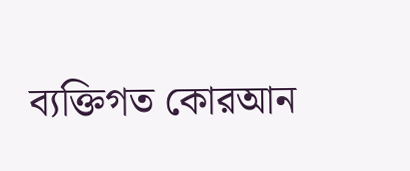ব্যক্তিগত কোরআন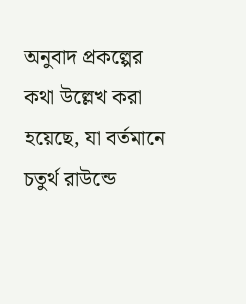অনুবাদ প্রকল্পের কথা উল্লেখ করা হয়েছে, যা বর্তমানে চতুর্থ রাউন্ডে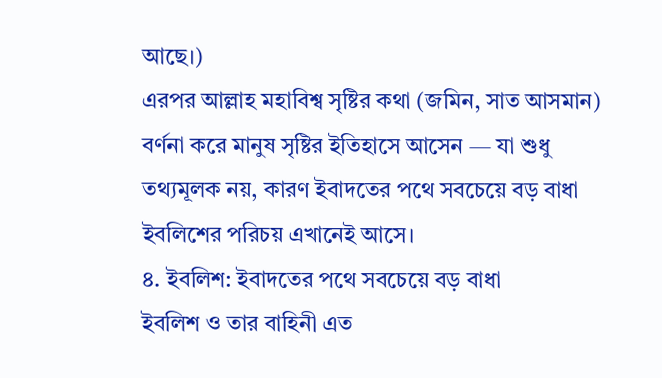আছে।)
এরপর আল্লাহ মহাবিশ্ব সৃষ্টির কথা (জমিন, সাত আসমান) বর্ণনা করে মানুষ সৃষ্টির ইতিহাসে আসেন — যা শুধু তথ্যমূলক নয়, কারণ ইবাদতের পথে সবচেয়ে বড় বাধা ইবলিশের পরিচয় এখানেই আসে।
৪. ইবলিশ: ইবাদতের পথে সবচেয়ে বড় বাধা
ইবলিশ ও তার বাহিনী এত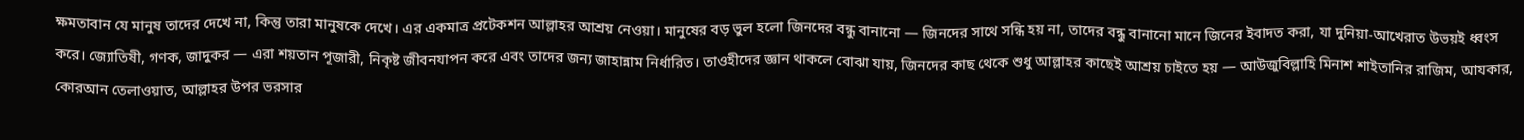ক্ষমতাবান যে মানুষ তাদের দেখে না, কিন্তু তারা মানুষকে দেখে। এর একমাত্র প্রটেকশন আল্লাহর আশ্রয় নেওয়া। মানুষের বড় ভুল হলো জিনদের বন্ধু বানানো — জিনদের সাথে সন্ধি হয় না, তাদের বন্ধু বানানো মানে জিনের ইবাদত করা, যা দুনিয়া-আখেরাত উভয়ই ধ্বংস করে। জ্যোতিষী, গণক, জাদুকর — এরা শয়তান পূজারী, নিকৃষ্ট জীবনযাপন করে এবং তাদের জন্য জাহান্নাম নির্ধারিত। তাওহীদের জ্ঞান থাকলে বোঝা যায়, জিনদের কাছ থেকে শুধু আল্লাহর কাছেই আশ্রয় চাইতে হয় — আউজুবিল্লাহি মিনাশ শাইতানির রাজিম, আযকার, কোরআন তেলাওয়াত, আল্লাহর উপর ভরসার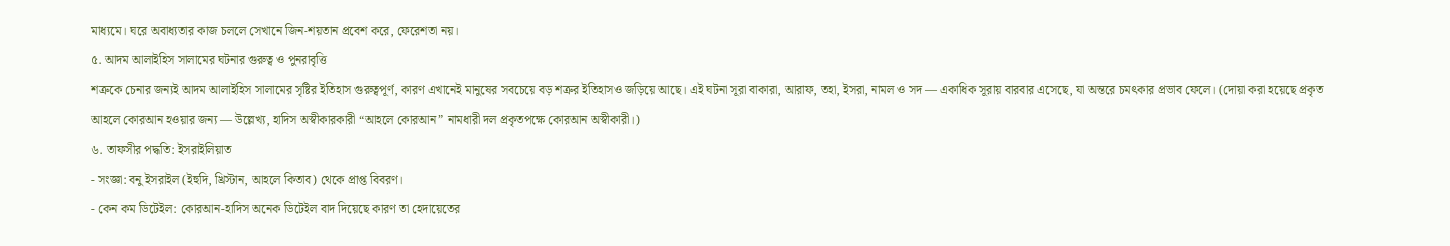মাধ্যমে। ঘরে অবাধ্যতার কাজ চললে সেখানে জিন-শয়তান প্রবেশ করে, ফেরেশতা নয়।
৫. আদম আলাইহিস সালামের ঘটনার গুরুত্ব ও পুনরাবৃত্তি
শত্রুকে চেনার জন্যই আদম আলাইহিস সালামের সৃষ্টির ইতিহাস গুরুত্বপূর্ণ, কারণ এখানেই মানুষের সবচেয়ে বড় শত্রুর ইতিহাসও জড়িয়ে আছে। এই ঘটনা সূরা বাকারা, আরাফ, তহা, ইসরা, নামল ও সদ — একাধিক সূরায় বারবার এসেছে, যা অন্তরে চমৎকার প্রভাব ফেলে। (দোয়া করা হয়েছে প্রকৃত আহলে কোরআন হওয়ার জন্য — উল্লেখ্য, হাদিস অস্বীকারকারী “আহলে কোরআন” নামধারী দল প্রকৃতপক্ষে কোরআন অস্বীকারী।)
৬. তাফসীর পদ্ধতি: ইসরাইলিয়াত
- সংজ্ঞা: বনু ইসরাইল (ইহুদি, খ্রিস্টান, আহলে কিতাব) থেকে প্রাপ্ত বিবরণ।
- কেন কম ডিটেইল: কোরআন-হাদিস অনেক ডিটেইল বাদ দিয়েছে কারণ তা হেদায়েতের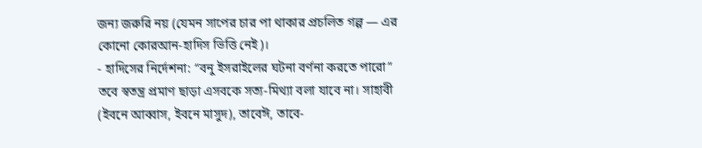জন্য জরুরি নয় (যেমন সাপের চার পা থাকার প্রচলিত গল্প — এর কোনো কোরআন-হাদিস ভিত্তি নেই)।
- হাদিসের নির্দেশনা: “বনু ইসরাইলের ঘটনা বর্ণনা করতে পারো” তবে স্বতন্ত্র প্রমাণ ছাড়া এসবকে সত্য-মিথ্যা বলা যাবে না। সাহাবী (ইবনে আব্বাস, ইবনে মাসুদ), তাবেঈ, তাবে-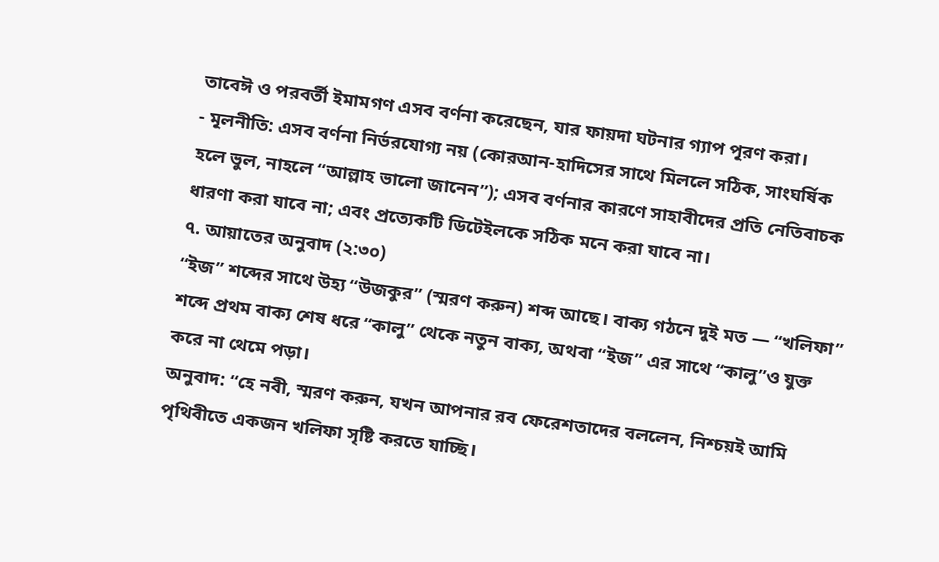তাবেঈ ও পরবর্তী ইমামগণ এসব বর্ণনা করেছেন, যার ফায়দা ঘটনার গ্যাপ পূরণ করা।
- মূলনীতি: এসব বর্ণনা নির্ভরযোগ্য নয় (কোরআন-হাদিসের সাথে মিললে সঠিক, সাংঘর্ষিক হলে ভুল, নাহলে “আল্লাহ ভালো জানেন”); এসব বর্ণনার কারণে সাহাবীদের প্রতি নেতিবাচক ধারণা করা যাবে না; এবং প্রত্যেকটি ডিটেইলকে সঠিক মনে করা যাবে না।
৭. আয়াতের অনুবাদ (২:৩০)
“ইজ” শব্দের সাথে উহ্য “উজকুর” (স্মরণ করুন) শব্দ আছে। বাক্য গঠনে দুই মত — “খলিফা” শব্দে প্রথম বাক্য শেষ ধরে “কালু” থেকে নতুন বাক্য, অথবা “ইজ” এর সাথে “কালু”ও যুক্ত করে না থেমে পড়া।
অনুবাদ: “হে নবী, স্মরণ করুন, যখন আপনার রব ফেরেশতাদের বললেন, নিশ্চয়ই আমি পৃথিবীতে একজন খলিফা সৃষ্টি করতে যাচ্ছি।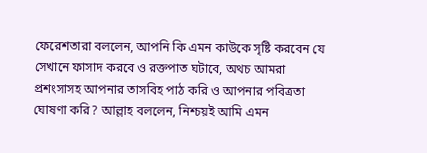ফেরেশতারা বললেন, আপনি কি এমন কাউকে সৃষ্টি করবেন যে সেখানে ফাসাদ করবে ও রক্তপাত ঘটাবে, অথচ আমরা প্রশংসাসহ আপনার তাসবিহ পাঠ করি ও আপনার পবিত্রতা ঘোষণা করি? আল্লাহ বললেন, নিশ্চয়ই আমি এমন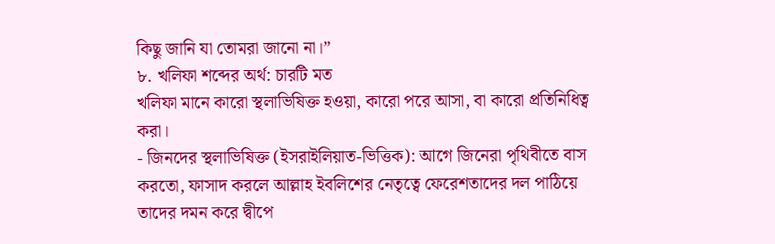কিছু জানি যা তোমরা জানো না।”
৮. খলিফা শব্দের অর্থ: চারটি মত
খলিফা মানে কারো স্থলাভিষিক্ত হওয়া, কারো পরে আসা, বা কারো প্রতিনিধিত্ব করা।
- জিনদের স্থলাভিষিক্ত (ইসরাইলিয়াত-ভিত্তিক): আগে জিনেরা পৃথিবীতে বাস করতো, ফাসাদ করলে আল্লাহ ইবলিশের নেতৃত্বে ফেরেশতাদের দল পাঠিয়ে তাদের দমন করে দ্বীপে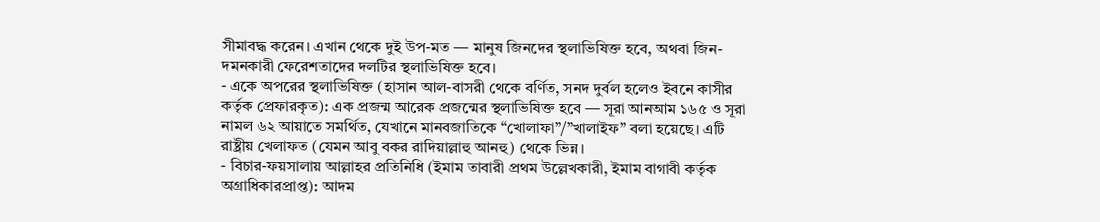সীমাবদ্ধ করেন। এখান থেকে দুই উপ-মত — মানুষ জিনদের স্থলাভিষিক্ত হবে, অথবা জিন-দমনকারী ফেরেশতাদের দলটির স্থলাভিষিক্ত হবে।
- একে অপরের স্থলাভিষিক্ত (হাসান আল-বাসরী থেকে বর্ণিত, সনদ দুর্বল হলেও ইবনে কাসীর কর্তৃক প্রেফারকৃত): এক প্রজন্ম আরেক প্রজন্মের স্থলাভিষিক্ত হবে — সূরা আনআম ১৬৫ ও সূরা নামল ৬২ আয়াতে সমর্থিত, যেখানে মানবজাতিকে “খোলাফা”/”খালাইফ” বলা হয়েছে। এটি রাষ্ট্রীয় খেলাফত (যেমন আবু বকর রাদিয়াল্লাহু আনহু) থেকে ভিন্ন।
- বিচার-ফয়সালায় আল্লাহর প্রতিনিধি (ইমাম তাবারী প্রথম উল্লেখকারী, ইমাম বাগাবী কর্তৃক অগ্রাধিকারপ্রাপ্ত): আদম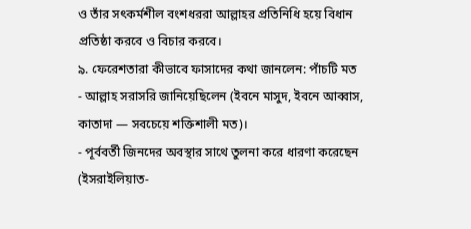ও তাঁর সৎকর্মশীল বংশধররা আল্লাহর প্রতিনিধি হয়ে বিধান প্রতিষ্ঠা করবে ও বিচার করবে।
৯. ফেরেশতারা কীভাবে ফাসাদের কথা জানলেন: পাঁচটি মত
- আল্লাহ সরাসরি জানিয়েছিলেন (ইবনে মাসুদ, ইবনে আব্বাস, কাতাদা — সবচেয়ে শক্তিশালী মত)।
- পূর্ববর্তী জিনদের অবস্থার সাথে তুলনা করে ধারণা করেছেন (ইসরাইলিয়াত-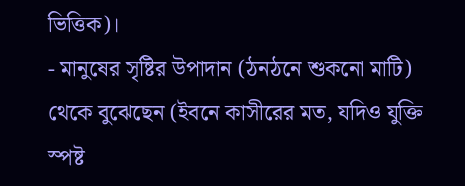ভিত্তিক)।
- মানুষের সৃষ্টির উপাদান (ঠনঠনে শুকনো মাটি) থেকে বুঝেছেন (ইবনে কাসীরের মত, যদিও যুক্তি স্পষ্ট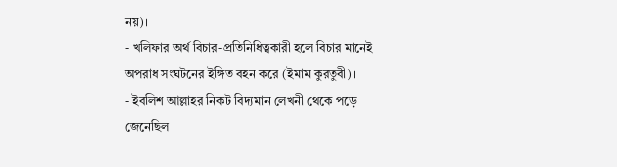নয়)।
- খলিফার অর্থ বিচার-প্রতিনিধিত্বকারী হলে বিচার মানেই অপরাধ সংঘটনের ইঙ্গিত বহন করে (ইমাম কুরতুবী)।
- ইবলিশ আল্লাহর নিকট বিদ্যমান লেখনী থেকে পড়ে জেনেছিল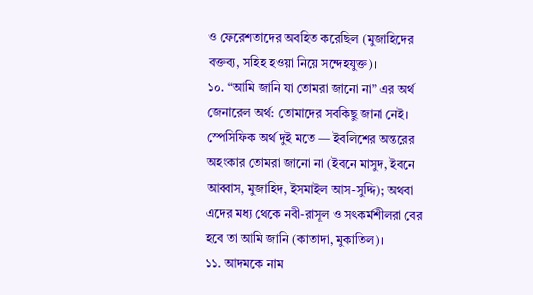ও ফেরেশতাদের অবহিত করেছিল (মুজাহিদের বক্তব্য, সহিহ হওয়া নিয়ে সন্দেহযুক্ত)।
১০. “আমি জানি যা তোমরা জানো না” এর অর্থ
জেনারেল অর্থ: তোমাদের সবকিছু জানা নেই। স্পেসিফিক অর্থ দুই মতে — ইবলিশের অন্তরের অহংকার তোমরা জানো না (ইবনে মাসুদ, ইবনে আব্বাস, মুজাহিদ, ইসমাইল আস-সুদ্দি); অথবা এদের মধ্য থেকে নবী-রাসূল ও সৎকর্মশীলরা বের হবে তা আমি জানি (কাতাদা, মুকাতিল)।
১১. আদমকে নাম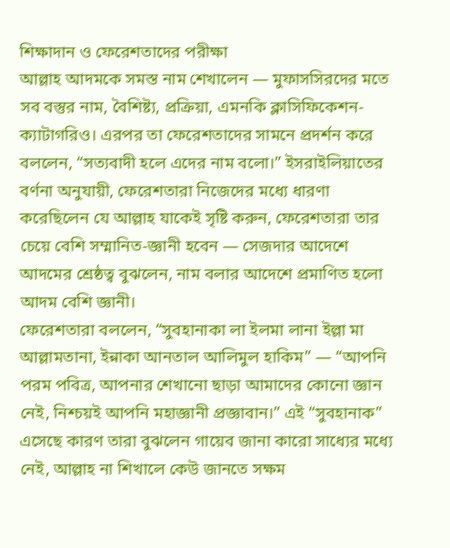শিক্ষাদান ও ফেরেশতাদের পরীক্ষা
আল্লাহ আদমকে সমস্ত নাম শেখালেন — মুফাসসিরদের মতে সব বস্তুর নাম, বৈশিষ্ট্য, প্রক্রিয়া, এমনকি ক্লাসিফিকেশন-ক্যাটাগরিও। এরপর তা ফেরেশতাদের সামনে প্রদর্শন করে বললেন, “সত্যবাদী হলে এদের নাম বলো।” ইসরাইলিয়াতের বর্ণনা অনুযায়ী, ফেরেশতারা নিজেদের মধ্যে ধারণা করেছিলেন যে আল্লাহ যাকেই সৃষ্টি করুন, ফেরেশতারা তার চেয়ে বেশি সম্মানিত-জ্ঞানী হবেন — সেজদার আদেশে আদমের শ্রেষ্ঠত্ব বুঝলেন, নাম বলার আদেশে প্রমাণিত হলো আদম বেশি জ্ঞানী।
ফেরেশতারা বললেন, “সুবহানাকা লা ইলমা লানা ইল্লা মা আল্লামতানা, ইন্নাকা আনতাল আলিমুল হাকিম” — “আপনি পরম পবিত্র, আপনার শেখানো ছাড়া আমাদের কোনো জ্ঞান নেই, নিশ্চয়ই আপনি মহাজ্ঞানী প্রজ্ঞাবান।” এই “সুবহানাক” এসেছে কারণ তারা বুঝলেন গায়েব জানা কারো সাধ্যের মধ্যে নেই, আল্লাহ না শিখালে কেউ জানতে সক্ষম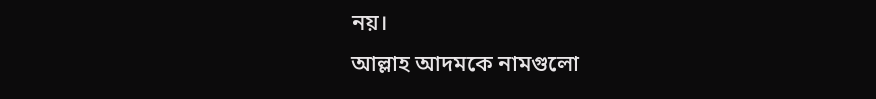নয়।
আল্লাহ আদমকে নামগুলো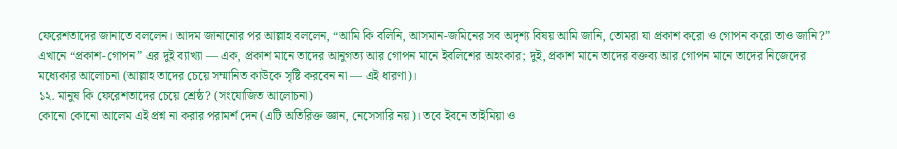ফেরেশতাদের জানাতে বললেন। আদম জানানোর পর আল্লাহ বললেন, “আমি কি বলিনি, আসমান-জমিনের সব অদৃশ্য বিষয় আমি জানি, তোমরা যা প্রকাশ করো ও গোপন করো তাও জানি?” এখানে “প্রকাশ-গোপন” এর দুই ব্যাখ্যা — এক, প্রকাশ মানে তাদের আনুগত্য আর গোপন মানে ইবলিশের অহংকার; দুই, প্রকাশ মানে তাদের বক্তব্য আর গোপন মানে তাদের নিজেদের মধ্যেকার আলোচনা (আল্লাহ তাদের চেয়ে সম্মানিত কাউকে সৃষ্টি করবেন না — এই ধারণা)।
১২. মানুষ কি ফেরেশতাদের চেয়ে শ্রেষ্ঠ? (সংযোজিত আলোচনা)
কোনো কোনো আলেম এই প্রশ্ন না করার পরামর্শ দেন (এটি অতিরিক্ত জ্ঞান, নেসেসারি নয়)। তবে ইবনে তাইমিয়া ও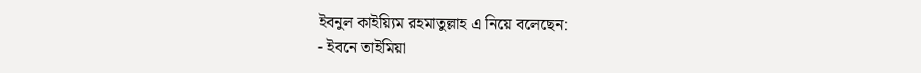ইবনুল কাইয়্যিম রহমাতুল্লাহ এ নিয়ে বলেছেন:
- ইবনে তাইমিয়া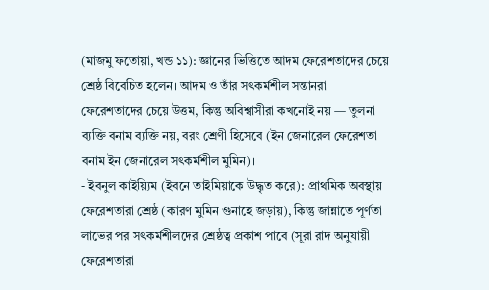(মাজমু ফতোয়া, খন্ড ১১): জ্ঞানের ভিত্তিতে আদম ফেরেশতাদের চেয়ে শ্রেষ্ঠ বিবেচিত হলেন। আদম ও তাঁর সৎকর্মশীল সন্তানরা ফেরেশতাদের চেয়ে উত্তম, কিন্তু অবিশ্বাসীরা কখনোই নয় — তুলনা ব্যক্তি বনাম ব্যক্তি নয়, বরং শ্রেণী হিসেবে (ইন জেনারেল ফেরেশতা বনাম ইন জেনারেল সৎকর্মশীল মুমিন)।
- ইবনুল কাইয়্যিম (ইবনে তাইমিয়াকে উদ্ধৃত করে): প্রাথমিক অবস্থায় ফেরেশতারা শ্রেষ্ঠ (কারণ মুমিন গুনাহে জড়ায়), কিন্তু জান্নাতে পূর্ণতা লাভের পর সৎকর্মশীলদের শ্রেষ্ঠত্ব প্রকাশ পাবে (সূরা রাদ অনুযায়ী ফেরেশতারা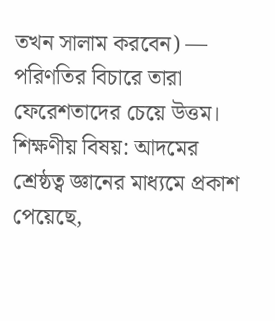তখন সালাম করবেন) — পরিণতির বিচারে তারা ফেরেশতাদের চেয়ে উত্তম।
শিক্ষণীয় বিষয়: আদমের শ্রেষ্ঠত্ব জ্ঞানের মাধ্যমে প্রকাশ পেয়েছে,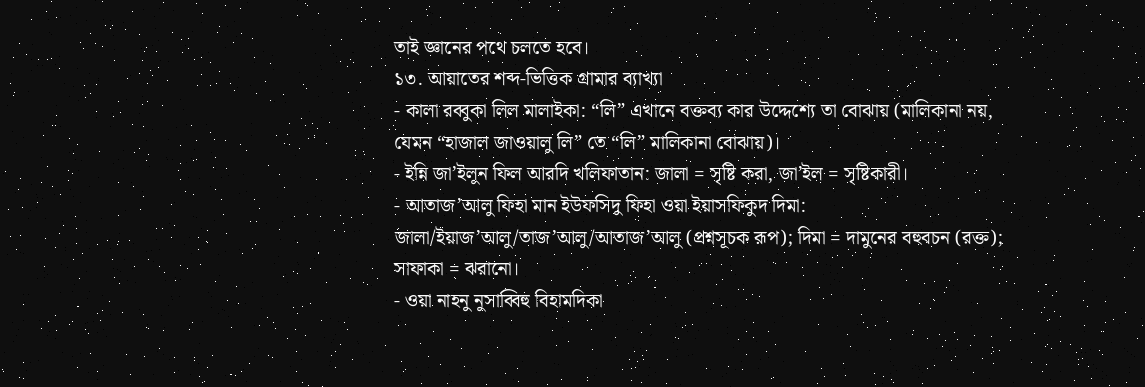তাই জ্ঞানের পথে চলতে হবে।
১৩. আয়াতের শব্দ-ভিত্তিক গ্রামার ব্যাখ্যা
- কালা রব্বুকা লিল মালাইকা: “লি” এখানে বক্তব্য কার উদ্দেশ্যে তা বোঝায় (মালিকানা নয়, যেমন “হাজাল জাওয়ালু লি” তে “লি” মালিকানা বোঝায়)।
- ইন্নি জা’ইলুন ফিল আরদি খলিফাতান: জালা = সৃষ্টি করা, জা’ইল = সৃষ্টিকারী।
- আতাজ’আলু ফিহা মান ইউফসিদু ফিহা ওয়া ইয়াসফিকুদ দিমা: জালা/ইয়াজ’আলু/তাজ’আলু/আতাজ’আলু (প্রশ্নসূচক রূপ); দিমা = দামুনের বহুবচন (রক্ত); সাফাকা = ঝরানো।
- ওয়া নাহনু নুসাব্বিহু বিহামদিকা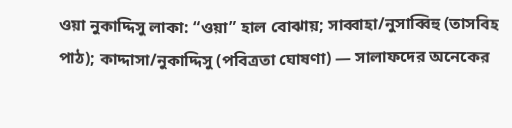ওয়া নুকাদ্দিসু লাকা: “ওয়া” হাল বোঝায়; সাব্বাহা/নুসাব্বিহু (তাসবিহ পাঠ); কাদ্দাসা/নুকাদ্দিসু (পবিত্রতা ঘোষণা) — সালাফদের অনেকের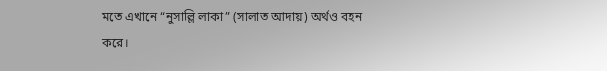মতে এখানে “নুসাল্লি লাকা” (সালাত আদায়) অর্থও বহন করে।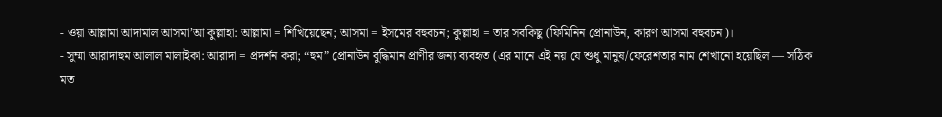- ওয়া আল্লামা আদামাল আসমা’আ কুল্লাহা: আল্লামা = শিখিয়েছেন; আসমা = ইসমের বহুবচন; কুল্লাহা = তার সবকিছু (ফিমিনিন প্রোনাউন, কারণ আসমা বহুবচন)।
- সুম্মা আরাদাহুম আলাল মালাইকা: আরাদা = প্রদর্শন করা; “হুম” প্রোনাউন বুদ্ধিমান প্রাণীর জন্য ব্যবহৃত (এর মানে এই নয় যে শুধু মানুষ/ফেরেশতার নাম শেখানো হয়েছিল — সঠিক মত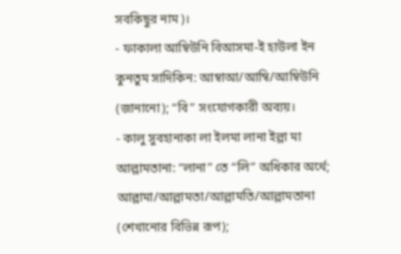সবকিছুর নাম)।
- ফাকালা আম্বিউনি বিআসমা-ই হাউলা ইন কুনতুম সাদিকিন: আম্বাআ/আম্বি/আম্বিউনি (জানানো); “বি” সংযোগকারী অব্যয়।
- কালু সুবহানাকা লা ইলমা লানা ইল্লা মা আল্লামতানা: “লানা” তে “লি” অধিকার অর্থে; আল্লামা/আল্লামতা/আল্লামতি/আল্লামতানা (শেখানোর বিভিন্ন রূপ);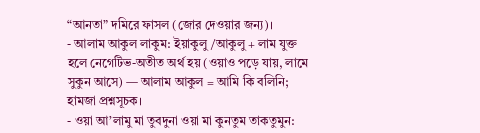“আনতা” দমিরে ফাসল (জোর দেওয়ার জন্য)।
- আলাম আকুল লাকুম: ইয়াকুলু/আকুলু + লাম যুক্ত হলে নেগেটিভ-অতীত অর্থ হয় (ওয়াও পড়ে যায়, লামে সুকুন আসে) — আলাম আকুল = আমি কি বলিনি; হামজা প্রশ্নসূচক।
- ওয়া আ’লামু মা তুবদুনা ওয়া মা কুনতুম তাকতুমুন: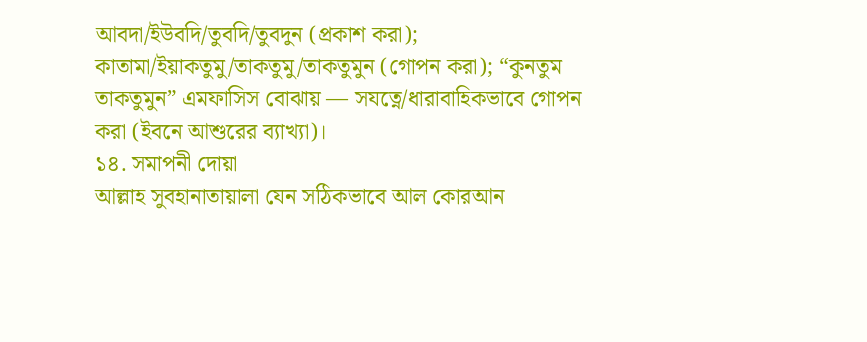আবদা/ইউবদি/তুবদি/তুবদুন (প্রকাশ করা); কাতামা/ইয়াকতুমু/তাকতুমু/তাকতুমুন (গোপন করা); “কুনতুম তাকতুমুন” এমফাসিস বোঝায় — সযত্নে/ধারাবাহিকভাবে গোপন করা (ইবনে আশুরের ব্যাখ্যা)।
১৪. সমাপনী দোয়া
আল্লাহ সুবহানাতায়ালা যেন সঠিকভাবে আল কোরআন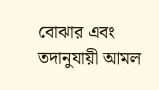বোঝার এবং তদানুযায়ী আমল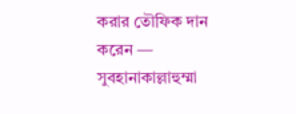করার তৌফিক দান করেন — সুবহানাকাল্লাহুম্মা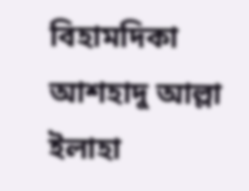বিহামদিকা আশহাদু আল্লা ইলাহা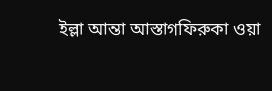ইল্লা আন্তা আস্তাগফিরুকা ওয়া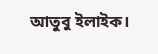আতুবু ইলাইক।